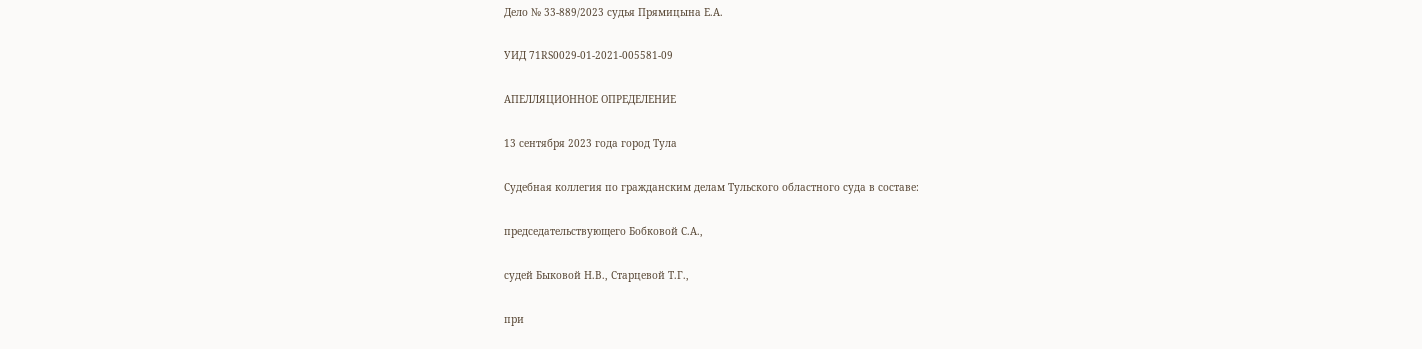Дело № 33-889/2023 судья Прямицына Е.А.

УИД 71RS0029-01-2021-005581-09

АПЕЛЛЯЦИОННОЕ ОПРЕДЕЛЕНИЕ

13 сентября 2023 года город Тула

Судебная коллегия по гражданским делам Тульского областного суда в составе:

председательствующего Бобковой С.А.,

судей Быковой Н.В., Старцевой Т.Г.,

при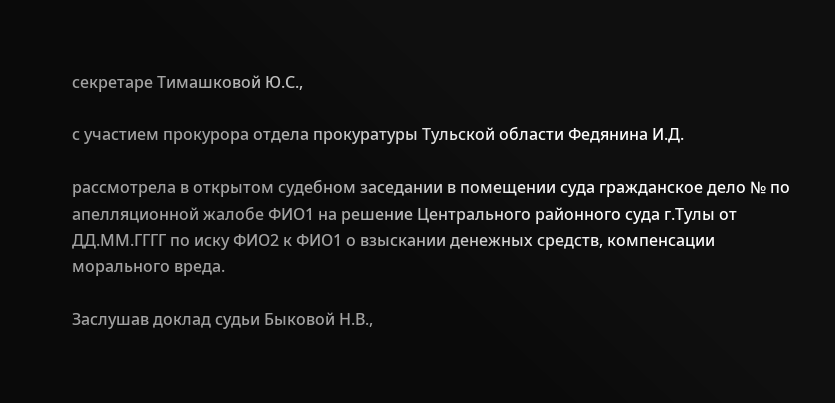секретаре Тимашковой Ю.С.,

с участием прокурора отдела прокуратуры Тульской области Федянина И.Д.

рассмотрела в открытом судебном заседании в помещении суда гражданское дело № по апелляционной жалобе ФИО1 на решение Центрального районного суда г.Тулы от ДД.ММ.ГГГГ по иску ФИО2 к ФИО1 о взыскании денежных средств, компенсации морального вреда.

Заслушав доклад судьи Быковой Н.В.,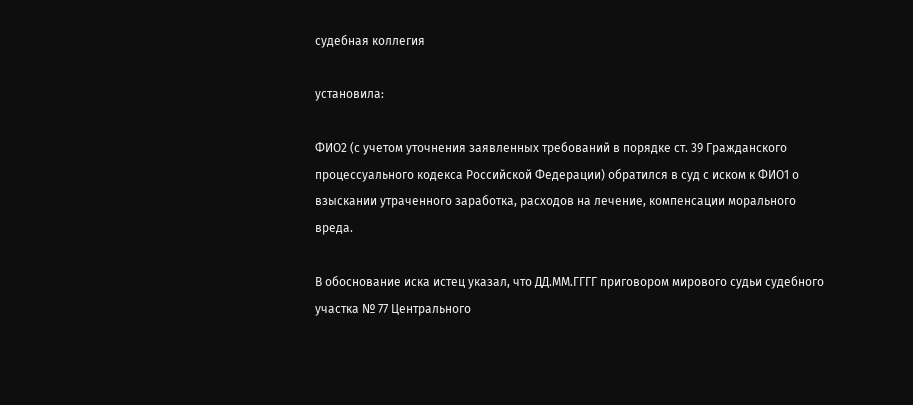судебная коллегия

установила:

ФИО2 (с учетом уточнения заявленных требований в порядке ст. 39 Гражданского процессуального кодекса Российской Федерации) обратился в суд с иском к ФИО1 о взыскании утраченного заработка, расходов на лечение, компенсации морального вреда.

В обоснование иска истец указал, что ДД.ММ.ГГГГ приговором мирового судьи судебного участка № 77 Центрального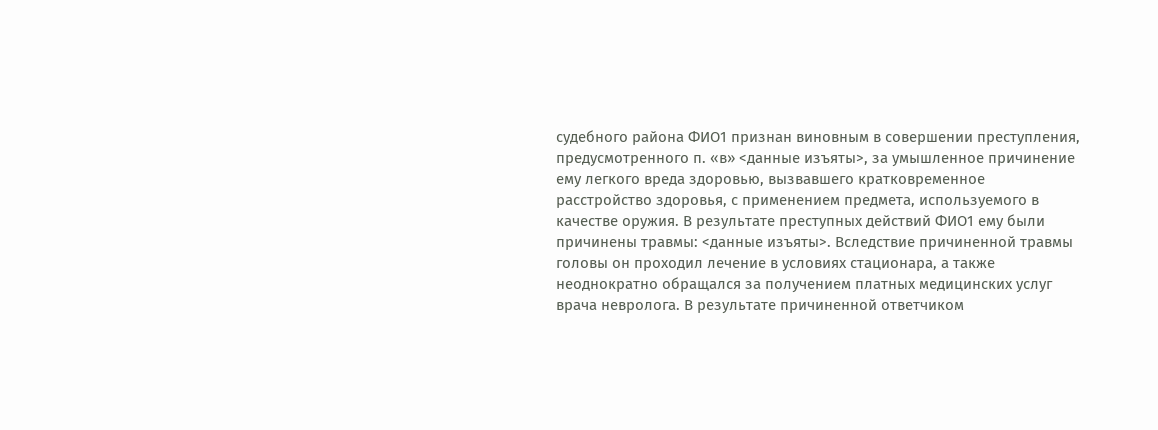судебного района ФИО1 признан виновным в совершении преступления, предусмотренного п. «в» <данные изъяты>, за умышленное причинение ему легкого вреда здоровью, вызвавшего кратковременное расстройство здоровья, с применением предмета, используемого в качестве оружия. В результате преступных действий ФИО1 ему были причинены травмы: <данные изъяты>. Вследствие причиненной травмы головы он проходил лечение в условиях стационара, а также неоднократно обращался за получением платных медицинских услуг врача невролога. В результате причиненной ответчиком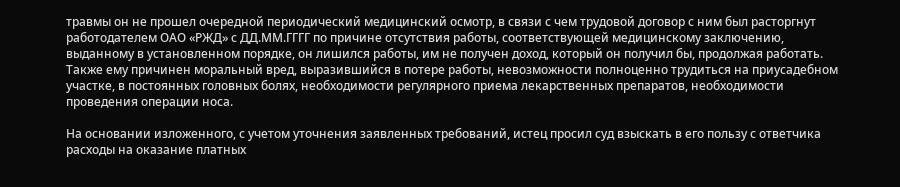травмы он не прошел очередной периодический медицинский осмотр, в связи с чем трудовой договор с ним был расторгнут работодателем ОАО «РЖД» с ДД.ММ.ГГГГ по причине отсутствия работы, соответствующей медицинскому заключению, выданному в установленном порядке, он лишился работы, им не получен доход, который он получил бы, продолжая работать. Также ему причинен моральный вред, выразившийся в потере работы, невозможности полноценно трудиться на приусадебном участке, в постоянных головных болях, необходимости регулярного приема лекарственных препаратов, необходимости проведения операции носа.

На основании изложенного, с учетом уточнения заявленных требований, истец просил суд взыскать в его пользу с ответчика расходы на оказание платных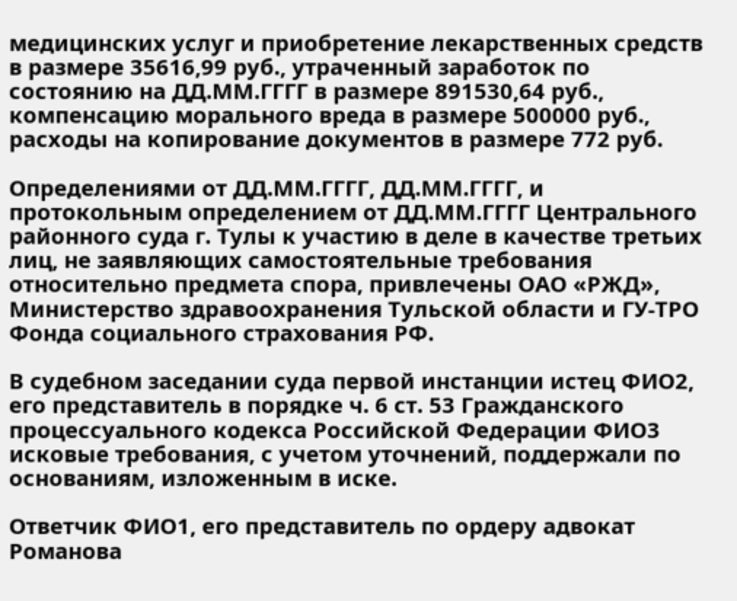медицинских услуг и приобретение лекарственных средств в размере 35616,99 руб., утраченный заработок по состоянию на ДД.ММ.ГГГГ в размере 891530,64 руб., компенсацию морального вреда в размере 500000 руб., расходы на копирование документов в размере 772 руб.

Определениями от ДД.ММ.ГГГГ, ДД.ММ.ГГГГ, и протокольным определением от ДД.ММ.ГГГГ Центрального районного суда г. Тулы к участию в деле в качестве третьих лиц, не заявляющих самостоятельные требования относительно предмета спора, привлечены ОАО «РЖД», Министерство здравоохранения Тульской области и ГУ-ТРО Фонда социального страхования РФ.

В судебном заседании суда первой инстанции истец ФИО2, его представитель в порядке ч. 6 ст. 53 Гражданского процессуального кодекса Российской Федерации ФИО3 исковые требования, с учетом уточнений, поддержали по основаниям, изложенным в иске.

Ответчик ФИО1, его представитель по ордеру адвокат Романова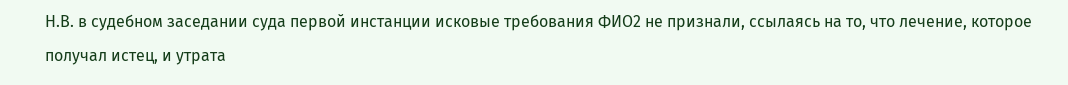Н.В. в судебном заседании суда первой инстанции исковые требования ФИО2 не признали, ссылаясь на то, что лечение, которое получал истец, и утрата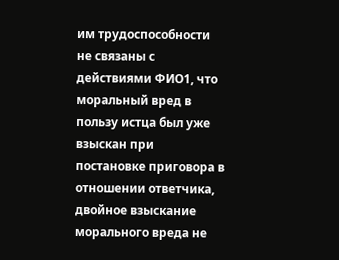им трудоспособности не связаны с действиями ФИО1, что моральный вред в пользу истца был уже взыскан при постановке приговора в отношении ответчика, двойное взыскание морального вреда не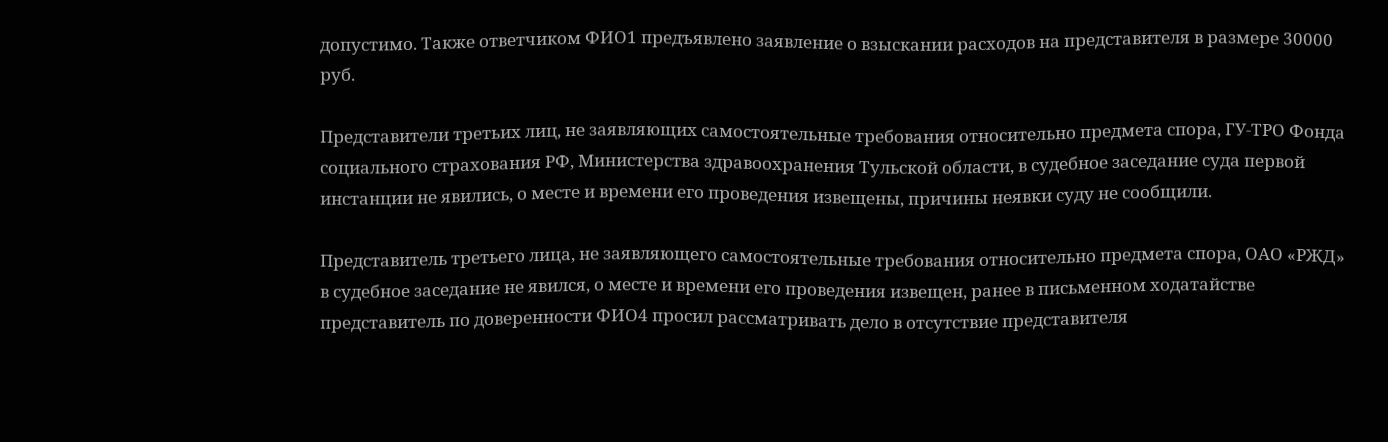допустимо. Также ответчиком ФИО1 предъявлено заявление о взыскании расходов на представителя в размере 30000 руб.

Представители третьих лиц, не заявляющих самостоятельные требования относительно предмета спора, ГУ-ТРО Фонда социального страхования РФ, Министерства здравоохранения Тульской области, в судебное заседание суда первой инстанции не явились, о месте и времени его проведения извещены, причины неявки суду не сообщили.

Представитель третьего лица, не заявляющего самостоятельные требования относительно предмета спора, ОАО «РЖД» в судебное заседание не явился, о месте и времени его проведения извещен, ранее в письменном ходатайстве представитель по доверенности ФИО4 просил рассматривать дело в отсутствие представителя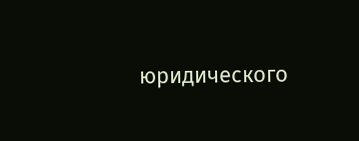юридического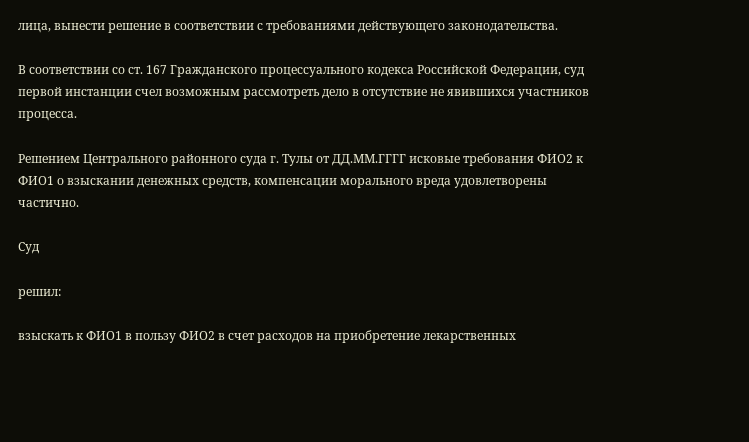лица, вынести решение в соответствии с требованиями действующего законодательства.

В соответствии со ст. 167 Гражданского процессуального кодекса Российской Федерации, суд первой инстанции счел возможным рассмотреть дело в отсутствие не явившихся участников процесса.

Решением Центрального районного суда г. Тулы от ДД.ММ.ГГГГ исковые требования ФИО2 к ФИО1 о взыскании денежных средств, компенсации морального вреда удовлетворены частично.

Суд

решил:

взыскать к ФИО1 в пользу ФИО2 в счет расходов на приобретение лекарственных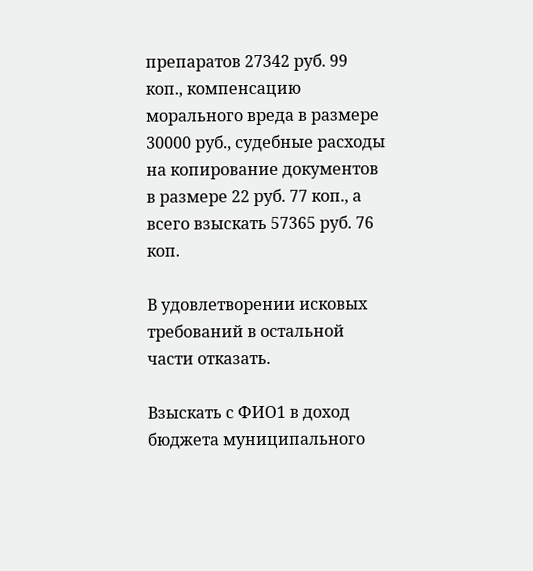препаратов 27342 руб. 99 коп., компенсацию морального вреда в размере 30000 руб., судебные расходы на копирование документов в размере 22 руб. 77 коп., а всего взыскать 57365 руб. 76 коп.

В удовлетворении исковых требований в остальной части отказать.

Взыскать с ФИО1 в доход бюджета муниципального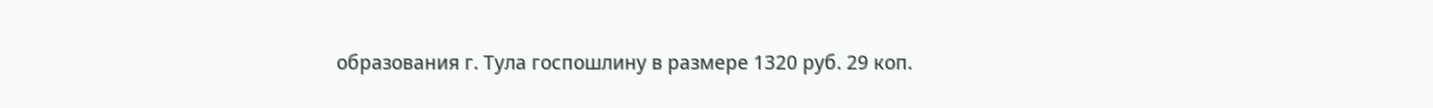образования г. Тула госпошлину в размере 1320 руб. 29 коп.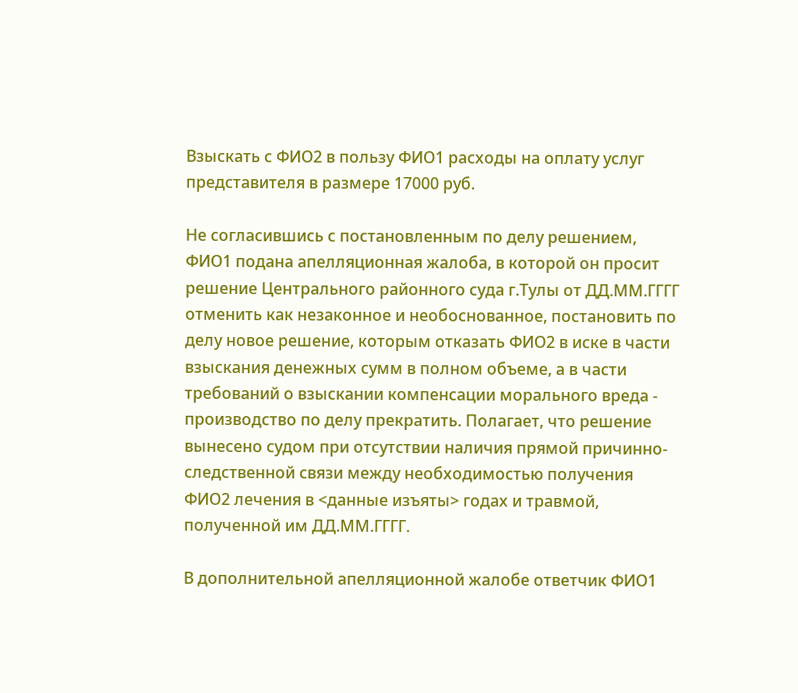Взыскать с ФИО2 в пользу ФИО1 расходы на оплату услуг представителя в размере 17000 руб.

Не согласившись с постановленным по делу решением, ФИО1 подана апелляционная жалоба, в которой он просит решение Центрального районного суда г.Тулы от ДД.ММ.ГГГГ отменить как незаконное и необоснованное, постановить по делу новое решение, которым отказать ФИО2 в иске в части взыскания денежных сумм в полном объеме, а в части требований о взыскании компенсации морального вреда - производство по делу прекратить. Полагает, что решение вынесено судом при отсутствии наличия прямой причинно-следственной связи между необходимостью получения ФИО2 лечения в <данные изъяты> годах и травмой, полученной им ДД.ММ.ГГГГ.

В дополнительной апелляционной жалобе ответчик ФИО1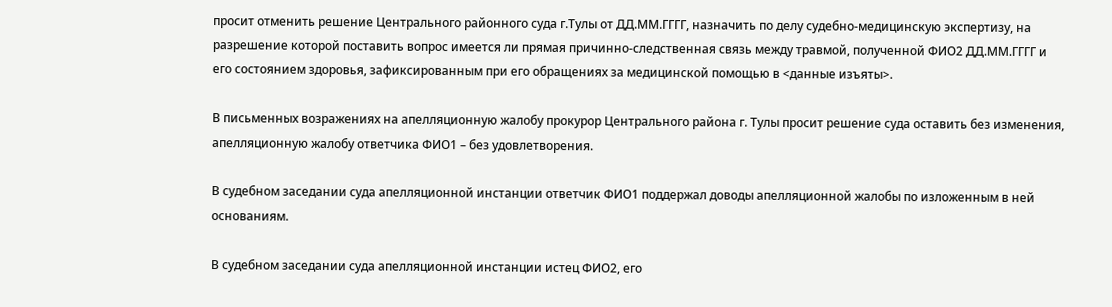просит отменить решение Центрального районного суда г.Тулы от ДД.ММ.ГГГГ, назначить по делу судебно-медицинскую экспертизу, на разрешение которой поставить вопрос имеется ли прямая причинно-следственная связь между травмой, полученной ФИО2 ДД.ММ.ГГГГ и его состоянием здоровья, зафиксированным при его обращениях за медицинской помощью в <данные изъяты>.

В письменных возражениях на апелляционную жалобу прокурор Центрального района г. Тулы просит решение суда оставить без изменения, апелляционную жалобу ответчика ФИО1 – без удовлетворения.

В судебном заседании суда апелляционной инстанции ответчик ФИО1 поддержал доводы апелляционной жалобы по изложенным в ней основаниям.

В судебном заседании суда апелляционной инстанции истец ФИО2, его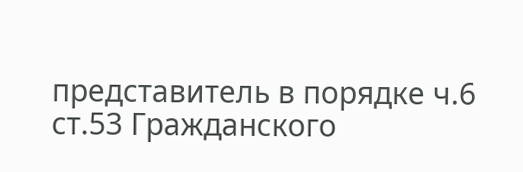представитель в порядке ч.6 ст.53 Гражданского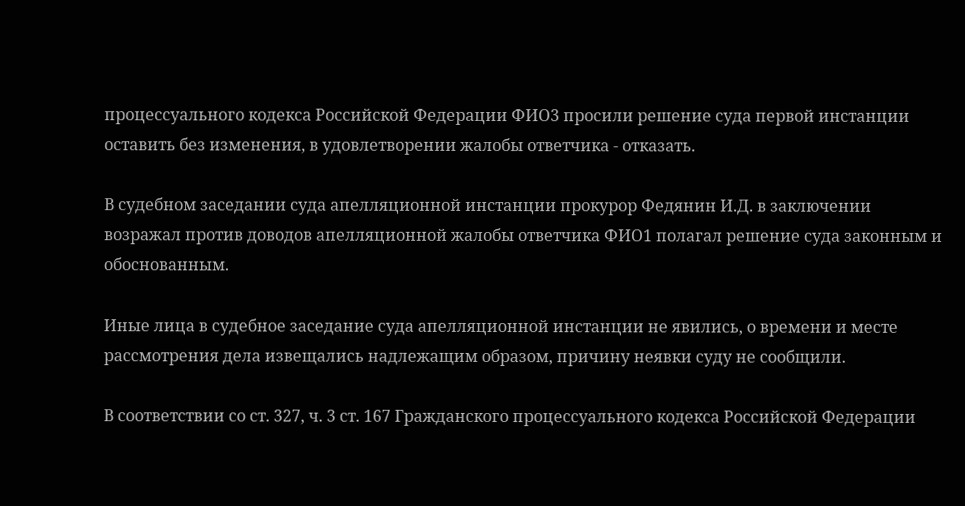процессуального кодекса Российской Федерации ФИО3 просили решение суда первой инстанции оставить без изменения, в удовлетворении жалобы ответчика - отказать.

В судебном заседании суда апелляционной инстанции прокурор Федянин И.Д. в заключении возражал против доводов апелляционной жалобы ответчика ФИО1 полагал решение суда законным и обоснованным.

Иные лица в судебное заседание суда апелляционной инстанции не явились, о времени и месте рассмотрения дела извещались надлежащим образом, причину неявки суду не сообщили.

В соответствии со ст. 327, ч. 3 ст. 167 Гражданского процессуального кодекса Российской Федерации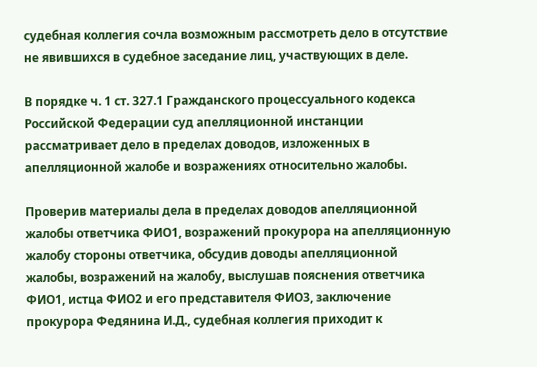судебная коллегия сочла возможным рассмотреть дело в отсутствие не явившихся в судебное заседание лиц, участвующих в деле.

В порядке ч. 1 ст. 327.1 Гражданского процессуального кодекса Российской Федерации суд апелляционной инстанции рассматривает дело в пределах доводов, изложенных в апелляционной жалобе и возражениях относительно жалобы.

Проверив материалы дела в пределах доводов апелляционной жалобы ответчика ФИО1, возражений прокурора на апелляционную жалобу стороны ответчика, обсудив доводы апелляционной жалобы, возражений на жалобу, выслушав пояснения ответчика ФИО1, истца ФИО2 и его представителя ФИО3, заключение прокурора Федянина И.Д., судебная коллегия приходит к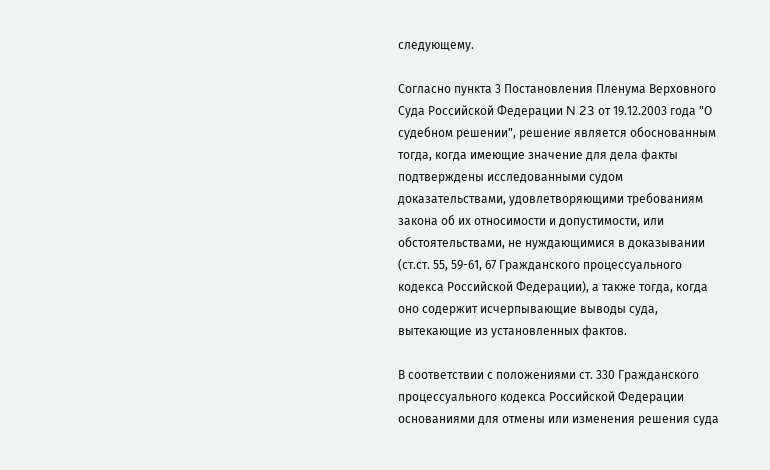следующему.

Согласно пункта 3 Постановления Пленума Верховного Суда Российской Федерации N 23 от 19.12.2003 года "О судебном решении", решение является обоснованным тогда, когда имеющие значение для дела факты подтверждены исследованными судом доказательствами, удовлетворяющими требованиям закона об их относимости и допустимости, или обстоятельствами, не нуждающимися в доказывании (ст.ст. 55, 59-61, 67 Гражданского процессуального кодекса Российской Федерации), а также тогда, когда оно содержит исчерпывающие выводы суда, вытекающие из установленных фактов.

В соответствии с положениями ст. 330 Гражданского процессуального кодекса Российской Федерации основаниями для отмены или изменения решения суда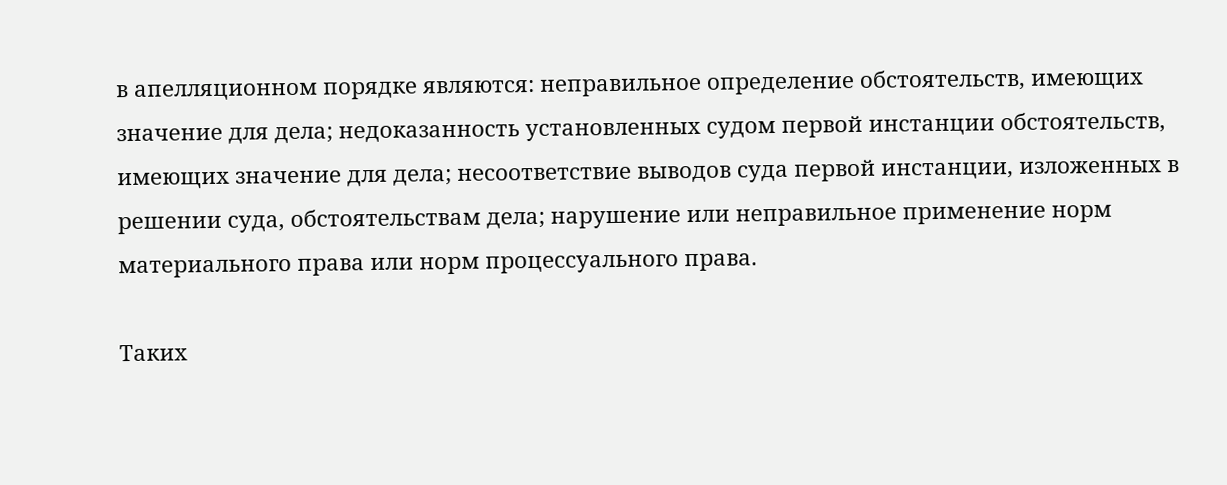в апелляционном порядке являются: неправильное определение обстоятельств, имеющих значение для дела; недоказанность установленных судом первой инстанции обстоятельств, имеющих значение для дела; несоответствие выводов суда первой инстанции, изложенных в решении суда, обстоятельствам дела; нарушение или неправильное применение норм материального права или норм процессуального права.

Таких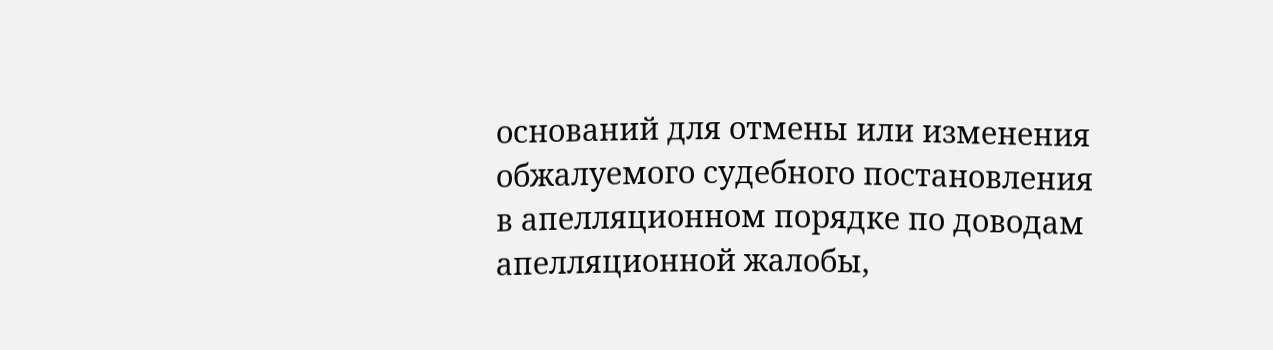оснований для отмены или изменения обжалуемого судебного постановления в апелляционном порядке по доводам апелляционной жалобы,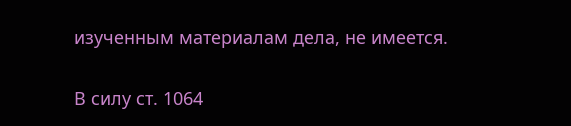изученным материалам дела, не имеется.

В силу ст. 1064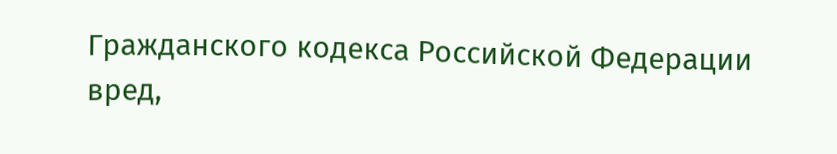Гражданского кодекса Российской Федерации вред,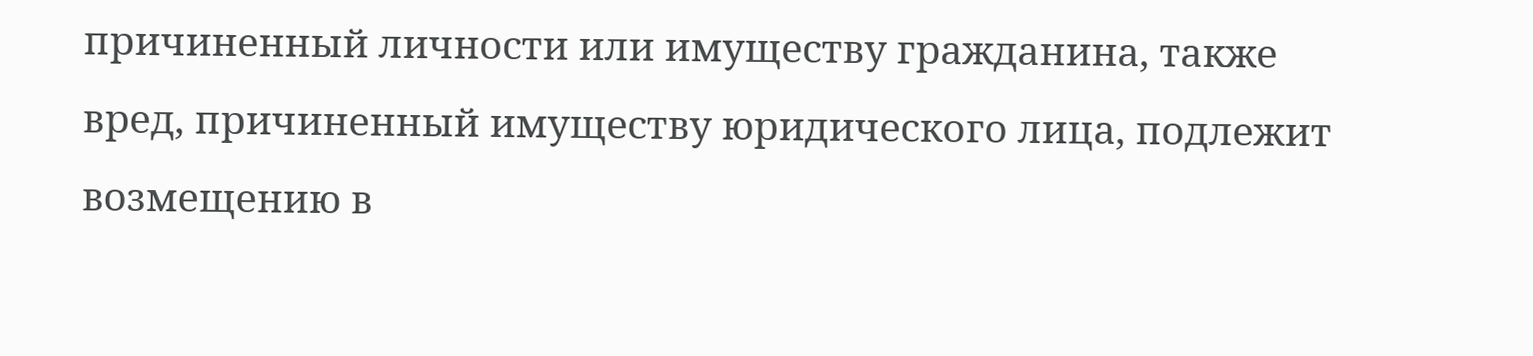причиненный личности или имуществу гражданина, также вред, причиненный имуществу юридического лица, подлежит возмещению в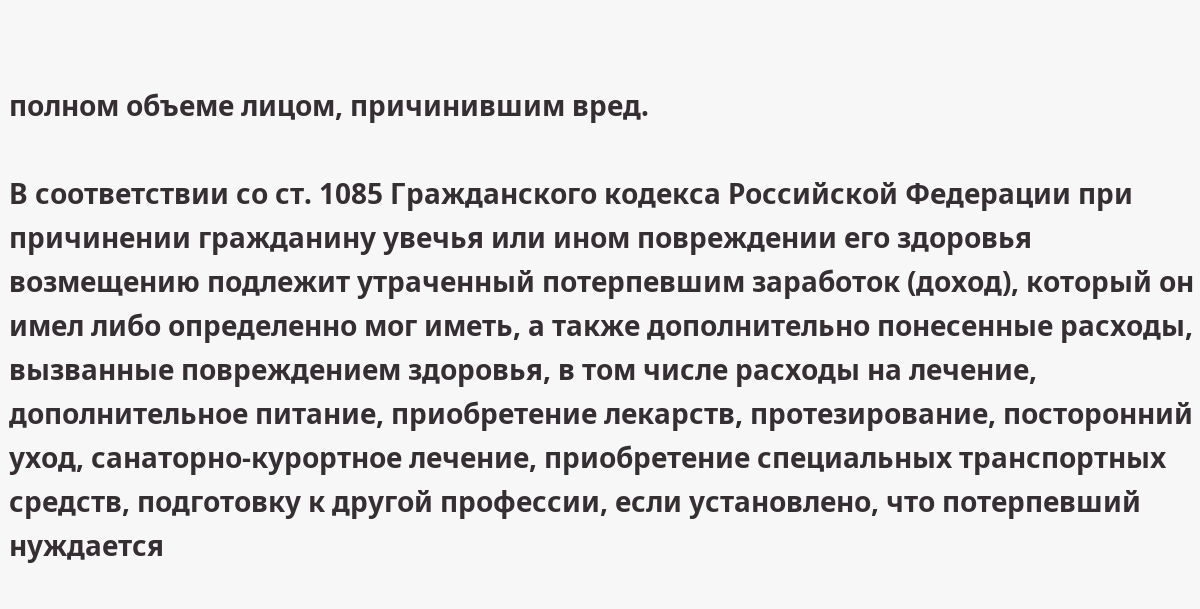полном объеме лицом, причинившим вред.

В соответствии со ст. 1085 Гражданского кодекса Российской Федерации при причинении гражданину увечья или ином повреждении его здоровья возмещению подлежит утраченный потерпевшим заработок (доход), который он имел либо определенно мог иметь, а также дополнительно понесенные расходы, вызванные повреждением здоровья, в том числе расходы на лечение, дополнительное питание, приобретение лекарств, протезирование, посторонний уход, санаторно-курортное лечение, приобретение специальных транспортных средств, подготовку к другой профессии, если установлено, что потерпевший нуждается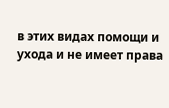в этих видах помощи и ухода и не имеет права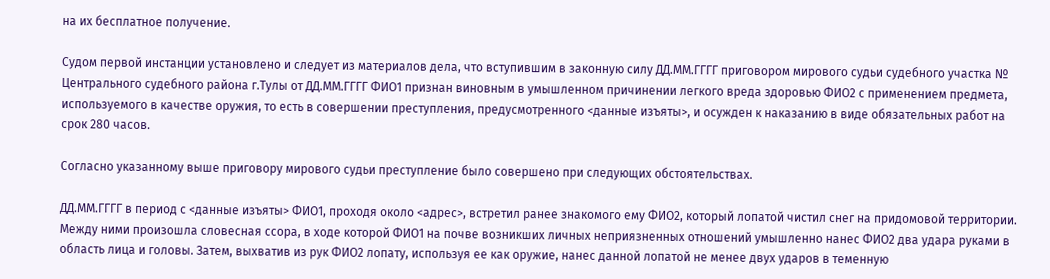на их бесплатное получение.

Судом первой инстанции установлено и следует из материалов дела, что вступившим в законную силу ДД.ММ.ГГГГ приговором мирового судьи судебного участка № Центрального судебного района г.Тулы от ДД.ММ.ГГГГ ФИО1 признан виновным в умышленном причинении легкого вреда здоровью ФИО2 с применением предмета, используемого в качестве оружия, то есть в совершении преступления, предусмотренного <данные изъяты>, и осужден к наказанию в виде обязательных работ на срок 280 часов.

Согласно указанному выше приговору мирового судьи преступление было совершено при следующих обстоятельствах.

ДД.ММ.ГГГГ в период с <данные изъяты> ФИО1, проходя около <адрес>, встретил ранее знакомого ему ФИО2, который лопатой чистил снег на придомовой территории. Между ними произошла словесная ссора, в ходе которой ФИО1 на почве возникших личных неприязненных отношений умышленно нанес ФИО2 два удара руками в область лица и головы. Затем, выхватив из рук ФИО2 лопату, используя ее как оружие, нанес данной лопатой не менее двух ударов в теменную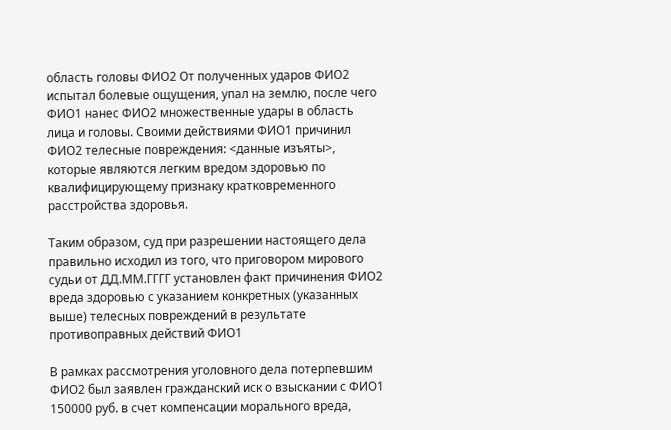область головы ФИО2 От полученных ударов ФИО2 испытал болевые ощущения, упал на землю, после чего ФИО1 нанес ФИО2 множественные удары в область лица и головы. Своими действиями ФИО1 причинил ФИО2 телесные повреждения: <данные изъяты>, которые являются легким вредом здоровью по квалифицирующему признаку кратковременного расстройства здоровья.

Таким образом, суд при разрешении настоящего дела правильно исходил из того, что приговором мирового судьи от ДД.ММ.ГГГГ установлен факт причинения ФИО2 вреда здоровью с указанием конкретных (указанных выше) телесных повреждений в результате противоправных действий ФИО1

В рамках рассмотрения уголовного дела потерпевшим ФИО2 был заявлен гражданский иск о взыскании с ФИО1 150000 руб. в счет компенсации морального вреда,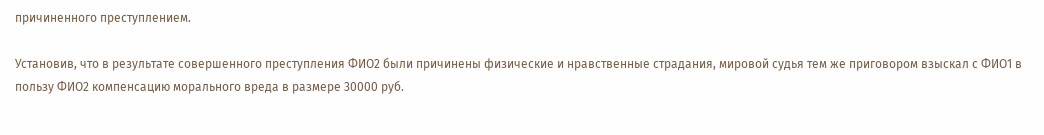причиненного преступлением.

Установив, что в результате совершенного преступления ФИО2 были причинены физические и нравственные страдания, мировой судья тем же приговором взыскал с ФИО1 в пользу ФИО2 компенсацию морального вреда в размере 30000 руб.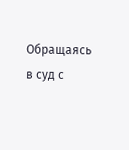Обращаясь в суд с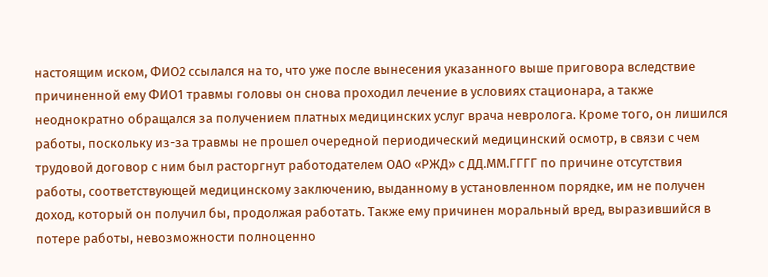настоящим иском, ФИО2 ссылался на то, что уже после вынесения указанного выше приговора вследствие причиненной ему ФИО1 травмы головы он снова проходил лечение в условиях стационара, а также неоднократно обращался за получением платных медицинских услуг врача невролога. Кроме того, он лишился работы, поскольку из-за травмы не прошел очередной периодический медицинский осмотр, в связи с чем трудовой договор с ним был расторгнут работодателем ОАО «РЖД» с ДД.ММ.ГГГГ по причине отсутствия работы, соответствующей медицинскому заключению, выданному в установленном порядке, им не получен доход, который он получил бы, продолжая работать. Также ему причинен моральный вред, выразившийся в потере работы, невозможности полноценно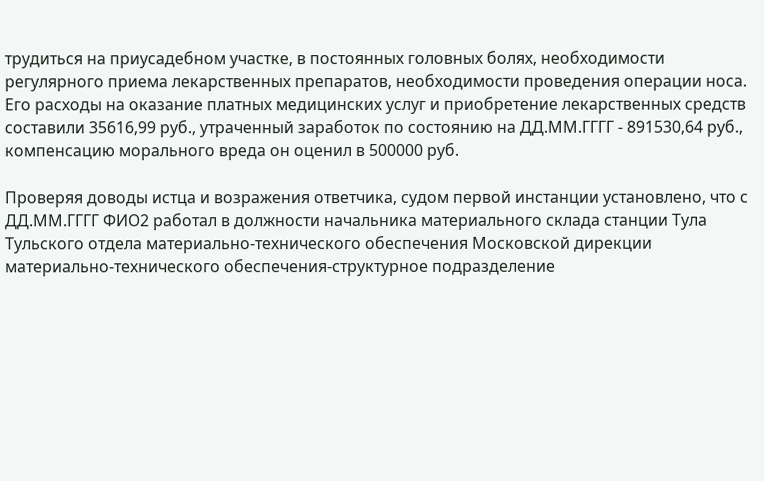трудиться на приусадебном участке, в постоянных головных болях, необходимости регулярного приема лекарственных препаратов, необходимости проведения операции носа. Его расходы на оказание платных медицинских услуг и приобретение лекарственных средств составили 35616,99 руб., утраченный заработок по состоянию на ДД.ММ.ГГГГ - 891530,64 руб., компенсацию морального вреда он оценил в 500000 руб.

Проверяя доводы истца и возражения ответчика, судом первой инстанции установлено, что с ДД.ММ.ГГГГ ФИО2 работал в должности начальника материального склада станции Тула Тульского отдела материально-технического обеспечения Московской дирекции материально-технического обеспечения-структурное подразделение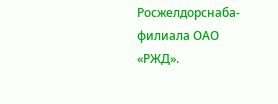Росжелдорснаба-филиала ОАО «РЖД».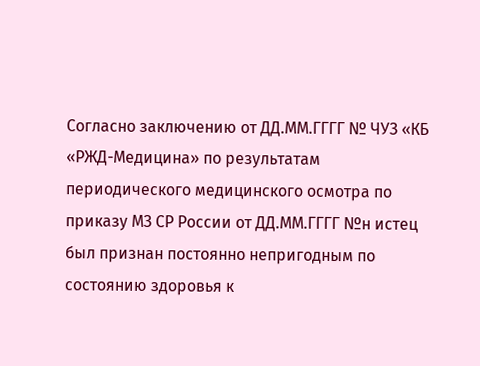Согласно заключению от ДД.ММ.ГГГГ № ЧУЗ «КБ «РЖД-Медицина» по результатам периодического медицинского осмотра по приказу МЗ СР России от ДД.ММ.ГГГГ №н истец был признан постоянно непригодным по состоянию здоровья к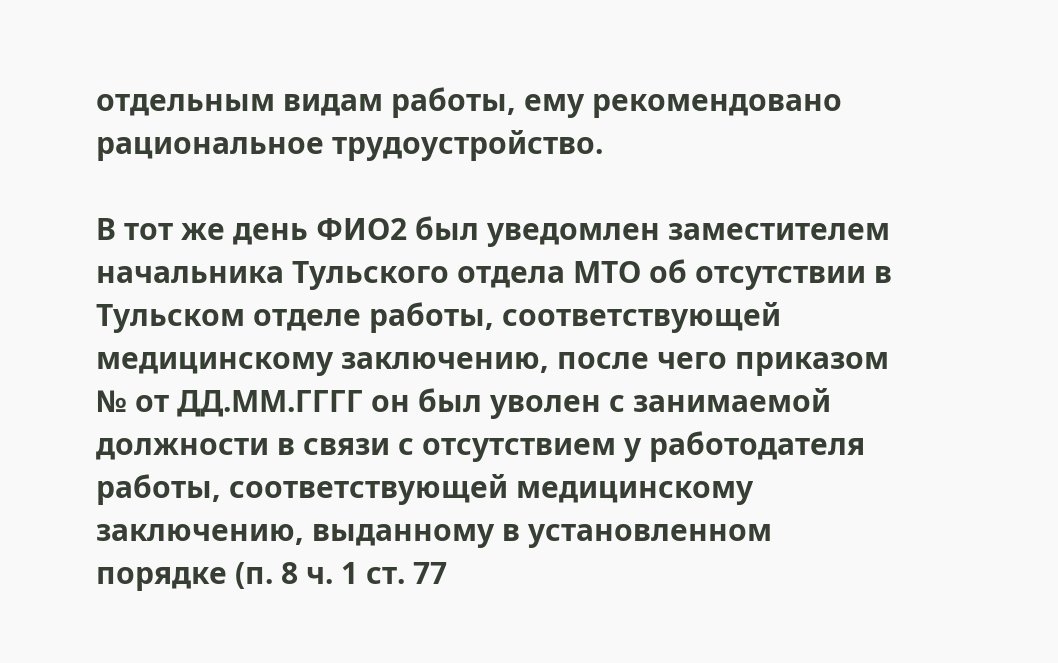отдельным видам работы, ему рекомендовано рациональное трудоустройство.

В тот же день ФИО2 был уведомлен заместителем начальника Тульского отдела МТО об отсутствии в Тульском отделе работы, соответствующей медицинскому заключению, после чего приказом № от ДД.ММ.ГГГГ он был уволен с занимаемой должности в связи с отсутствием у работодателя работы, соответствующей медицинскому заключению, выданному в установленном порядке (п. 8 ч. 1 ст. 77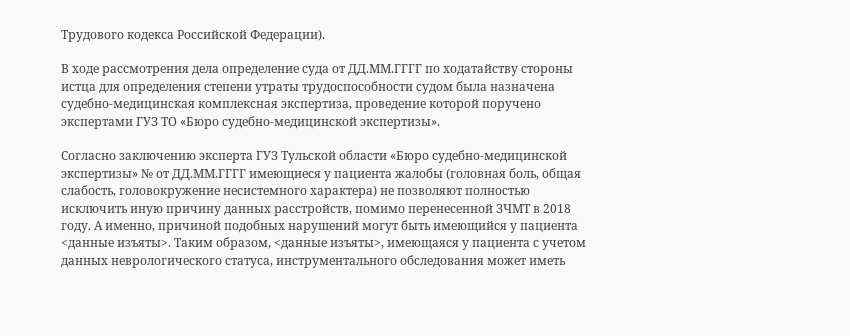Трудового кодекса Российской Федерации).

В ходе рассмотрения дела определение суда от ДД.ММ.ГГГГ по ходатайству стороны истца для определения степени утраты трудоспособности судом была назначена судебно-медицинская комплексная экспертиза, проведение которой поручено экспертами ГУЗ ТО «Бюро судебно-медицинской экспертизы».

Согласно заключению эксперта ГУЗ Тульской области «Бюро судебно-медицинской экспертизы» № от ДД.ММ.ГГГГ имеющиеся у пациента жалобы (головная боль, общая слабость, головокружение несистемного характера) не позволяют полностью исключить иную причину данных расстройств, помимо перенесенной ЗЧМТ в 2018 году. А именно, причиной подобных нарушений могут быть имеющийся у пациента <данные изъяты>. Таким образом, <данные изъяты>, имеющаяся у пациента с учетом данных неврологического статуса, инструментального обследования может иметь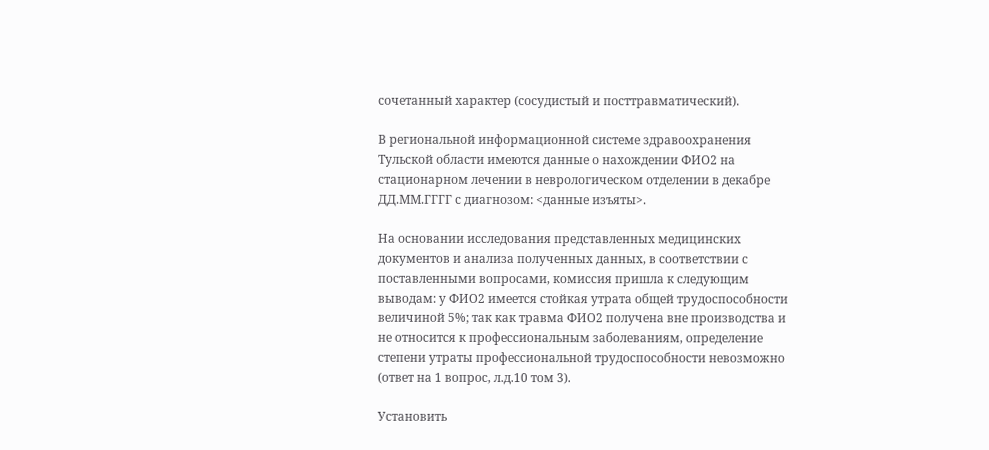сочетанный характер (сосудистый и посттравматический).

В региональной информационной системе здравоохранения Тульской области имеются данные о нахождении ФИО2 на стационарном лечении в неврологическом отделении в декабре ДД.ММ.ГГГГ с диагнозом: <данные изъяты>.

На основании исследования представленных медицинских документов и анализа полученных данных, в соответствии с поставленными вопросами, комиссия пришла к следующим выводам: у ФИО2 имеется стойкая утрата общей трудоспособности величиной 5%; так как травма ФИО2 получена вне производства и не относится к профессиональным заболеваниям, определение степени утраты профессиональной трудоспособности невозможно (ответ на 1 вопрос, л.д.10 том 3).

Установить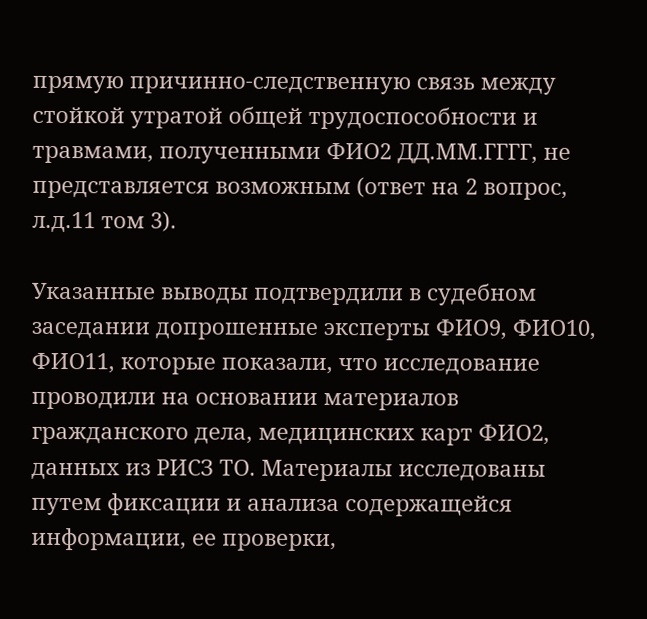прямую причинно-следственную связь между стойкой утратой общей трудоспособности и травмами, полученными ФИО2 ДД.ММ.ГГГГ, не представляется возможным (ответ на 2 вопрос, л.д.11 том 3).

Указанные выводы подтвердили в судебном заседании допрошенные эксперты ФИО9, ФИО10, ФИО11, которые показали, что исследование проводили на основании материалов гражданского дела, медицинских карт ФИО2, данных из РИСЗ ТО. Материалы исследованы путем фиксации и анализа содержащейся информации, ее проверки,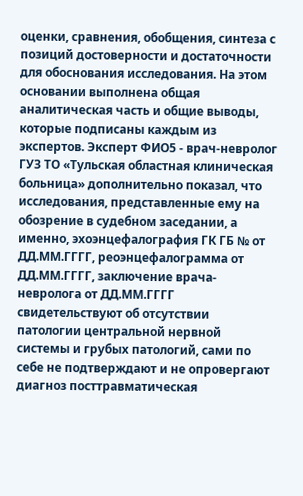оценки, сравнения, обобщения, синтеза с позиций достоверности и достаточности для обоснования исследования. На этом основании выполнена общая аналитическая часть и общие выводы, которые подписаны каждым из экспертов. Эксперт ФИО5 - врач-невролог ГУЗ ТО «Тульская областная клиническая больница» дополнительно показал, что исследования, представленные ему на обозрение в судебном заседании, а именно, эхоэнцефалография ГК ГБ № от ДД.ММ.ГГГГ, реоэнцефалограмма от ДД.ММ.ГГГГ, заключение врача-невролога от ДД.ММ.ГГГГ свидетельствуют об отсутствии патологии центральной нервной системы и грубых патологий, сами по себе не подтверждают и не опровергают диагноз посттравматическая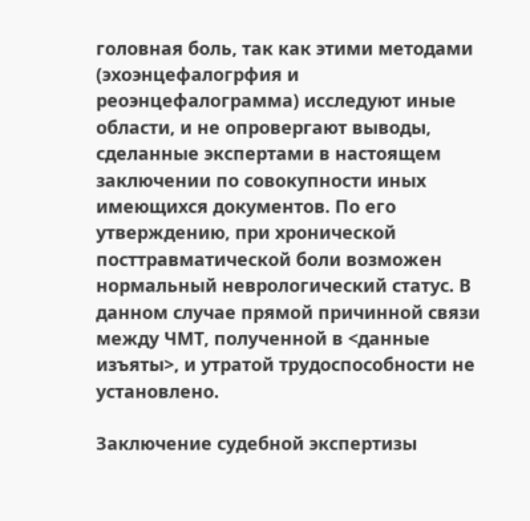головная боль, так как этими методами (эхоэнцефалогрфия и реоэнцефалограмма) исследуют иные области, и не опровергают выводы, сделанные экспертами в настоящем заключении по совокупности иных имеющихся документов. По его утверждению, при хронической посттравматической боли возможен нормальный неврологический статус. В данном случае прямой причинной связи между ЧМТ, полученной в <данные изъяты>, и утратой трудоспособности не установлено.

Заключение судебной экспертизы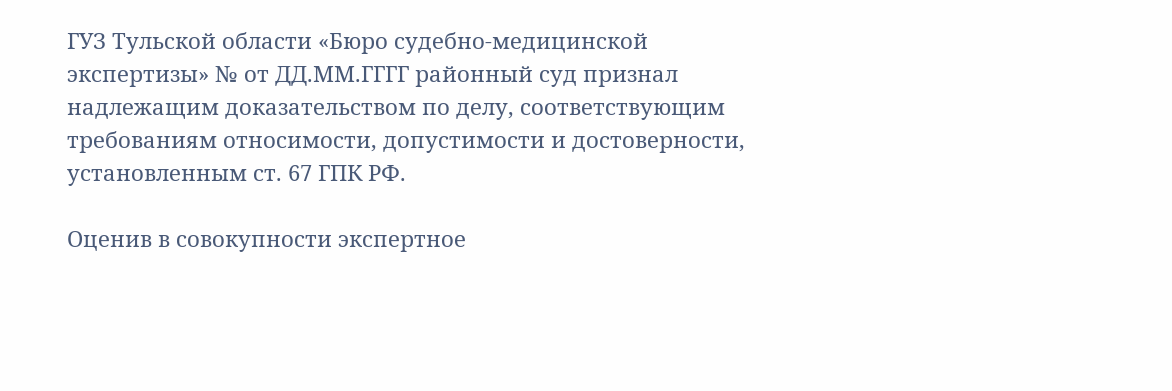ГУЗ Тульской области «Бюро судебно-медицинской экспертизы» № от ДД.ММ.ГГГГ районный суд признал надлежащим доказательством по делу, соответствующим требованиям относимости, допустимости и достоверности, установленным ст. 67 ГПК РФ.

Оценив в совокупности экспертное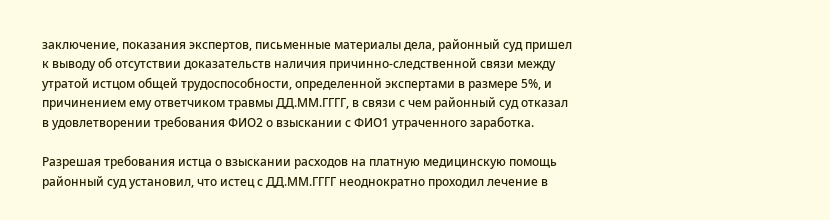заключение, показания экспертов, письменные материалы дела, районный суд пришел к выводу об отсутствии доказательств наличия причинно-следственной связи между утратой истцом общей трудоспособности, определенной экспертами в размере 5%, и причинением ему ответчиком травмы ДД.ММ.ГГГГ, в связи с чем районный суд отказал в удовлетворении требования ФИО2 о взыскании с ФИО1 утраченного заработка.

Разрешая требования истца о взыскании расходов на платную медицинскую помощь районный суд установил, что истец с ДД.ММ.ГГГГ неоднократно проходил лечение в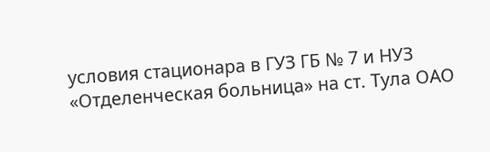условия стационара в ГУЗ ГБ № 7 и НУЗ «Отделенческая больница» на ст. Тула ОАО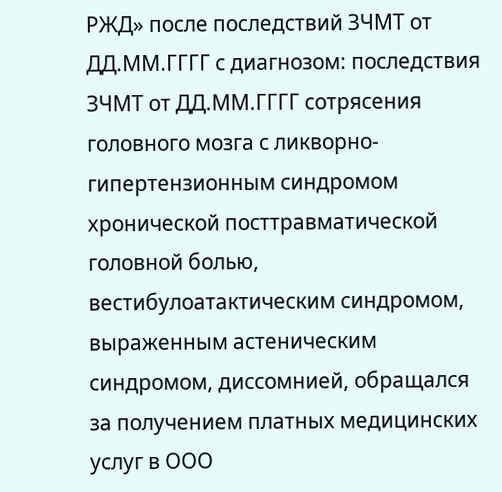РЖД» после последствий ЗЧМТ от ДД.ММ.ГГГГ с диагнозом: последствия ЗЧМТ от ДД.ММ.ГГГГ сотрясения головного мозга с ликворно-гипертензионным синдромом хронической посттравматической головной болью, вестибулоатактическим синдромом, выраженным астеническим синдромом, диссомнией, обращался за получением платных медицинских услуг в ООО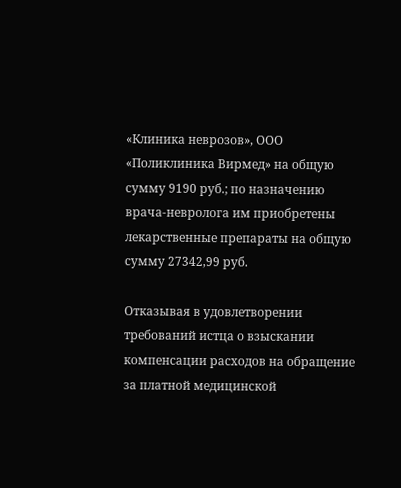«Клиника неврозов», ООО «Поликлиника Вирмед» на общую сумму 9190 руб.; по назначению врача-невролога им приобретены лекарственные препараты на общую сумму 27342,99 руб.

Отказывая в удовлетворении требований истца о взыскании компенсации расходов на обращение за платной медицинской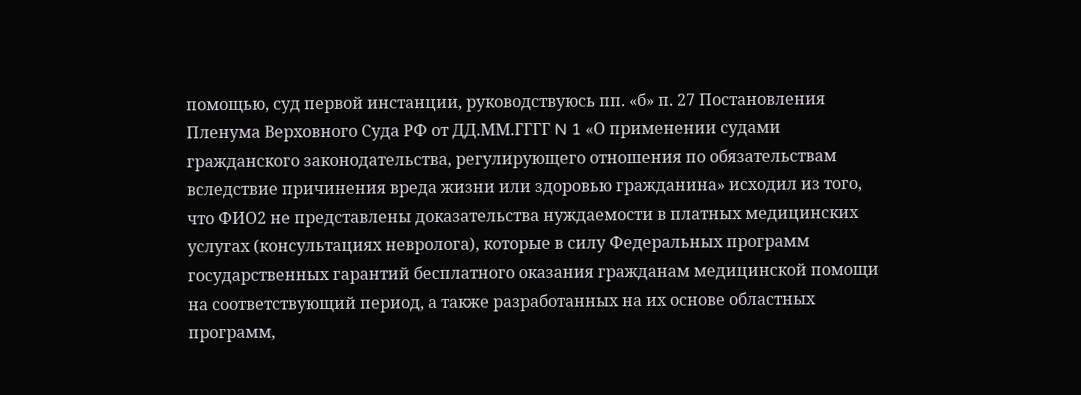помощью, суд первой инстанции, руководствуюсь пп. «б» п. 27 Постановления Пленума Верховного Суда РФ от ДД.ММ.ГГГГ N 1 «О применении судами гражданского законодательства, регулирующего отношения по обязательствам вследствие причинения вреда жизни или здоровью гражданина» исходил из того, что ФИО2 не представлены доказательства нуждаемости в платных медицинских услугах (консультациях невролога), которые в силу Федеральных программ государственных гарантий бесплатного оказания гражданам медицинской помощи на соответствующий период, а также разработанных на их основе областных программ,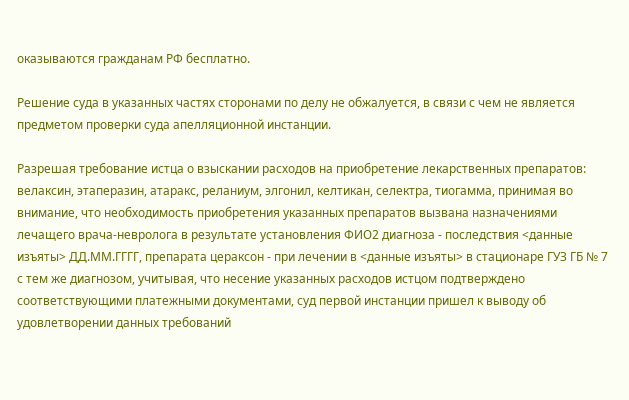оказываются гражданам РФ бесплатно.

Решение суда в указанных частях сторонами по делу не обжалуется, в связи с чем не является предметом проверки суда апелляционной инстанции.

Разрешая требование истца о взыскании расходов на приобретение лекарственных препаратов: велаксин, этаперазин, атаракс, реланиум, элгонил, келтикан, селектра, тиогамма, принимая во внимание, что необходимость приобретения указанных препаратов вызвана назначениями лечащего врача-невролога в результате установления ФИО2 диагноза - последствия <данные изъяты> ДД.ММ.ГГГГ, препарата цераксон - при лечении в <данные изъяты> в стационаре ГУЗ ГБ № 7 с тем же диагнозом, учитывая, что несение указанных расходов истцом подтверждено соответствующими платежными документами, суд первой инстанции пришел к выводу об удовлетворении данных требований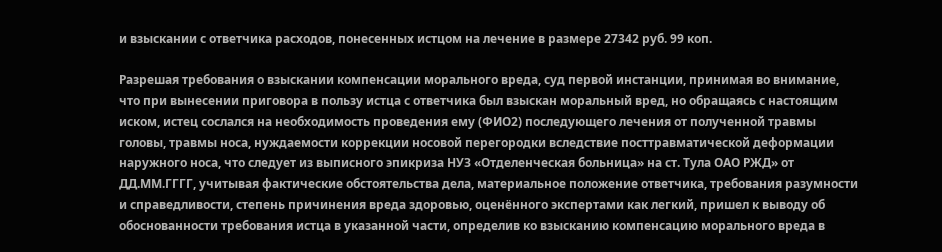и взыскании с ответчика расходов, понесенных истцом на лечение в размере 27342 руб. 99 коп.

Разрешая требования о взыскании компенсации морального вреда, суд первой инстанции, принимая во внимание, что при вынесении приговора в пользу истца с ответчика был взыскан моральный вред, но обращаясь с настоящим иском, истец сослался на необходимость проведения ему (ФИО2) последующего лечения от полученной травмы головы, травмы носа, нуждаемости коррекции носовой перегородки вследствие посттравматической деформации наружного носа, что следует из выписного эпикриза НУЗ «Отделенческая больница» на ст. Тула ОАО РЖД» от ДД.ММ.ГГГГ, учитывая фактические обстоятельства дела, материальное положение ответчика, требования разумности и справедливости, степень причинения вреда здоровью, оценённого экспертами как легкий, пришел к выводу об обоснованности требования истца в указанной части, определив ко взысканию компенсацию морального вреда в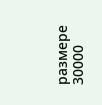размере 30000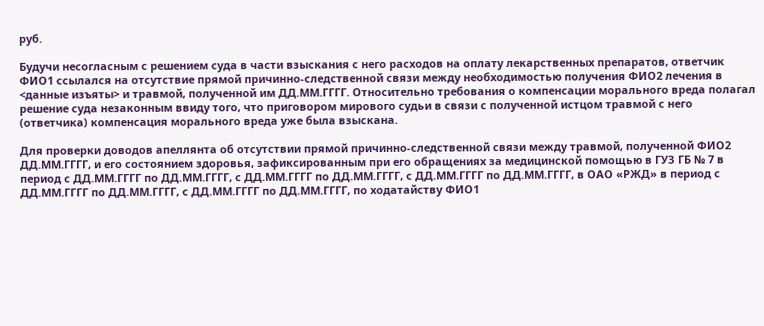руб.

Будучи несогласным с решением суда в части взыскания с него расходов на оплату лекарственных препаратов, ответчик ФИО1 ссылался на отсутствие прямой причинно-следственной связи между необходимостью получения ФИО2 лечения в <данные изъяты> и травмой, полученной им ДД.ММ.ГГГГ. Относительно требования о компенсации морального вреда полагал решение суда незаконным ввиду того, что приговором мирового судьи в связи с полученной истцом травмой с него (ответчика) компенсация морального вреда уже была взыскана.

Для проверки доводов апеллянта об отсутствии прямой причинно-следственной связи между травмой, полученной ФИО2 ДД.ММ.ГГГГ, и его состоянием здоровья, зафиксированным при его обращениях за медицинской помощью в ГУЗ ГБ № 7 в период с ДД.ММ.ГГГГ по ДД.ММ.ГГГГ, с ДД.ММ.ГГГГ по ДД.ММ.ГГГГ, с ДД.ММ.ГГГГ по ДД.ММ.ГГГГ, в ОАО «РЖД» в период с ДД.ММ.ГГГГ по ДД.ММ.ГГГГ, с ДД.ММ.ГГГГ по ДД.ММ.ГГГГ, по ходатайству ФИО1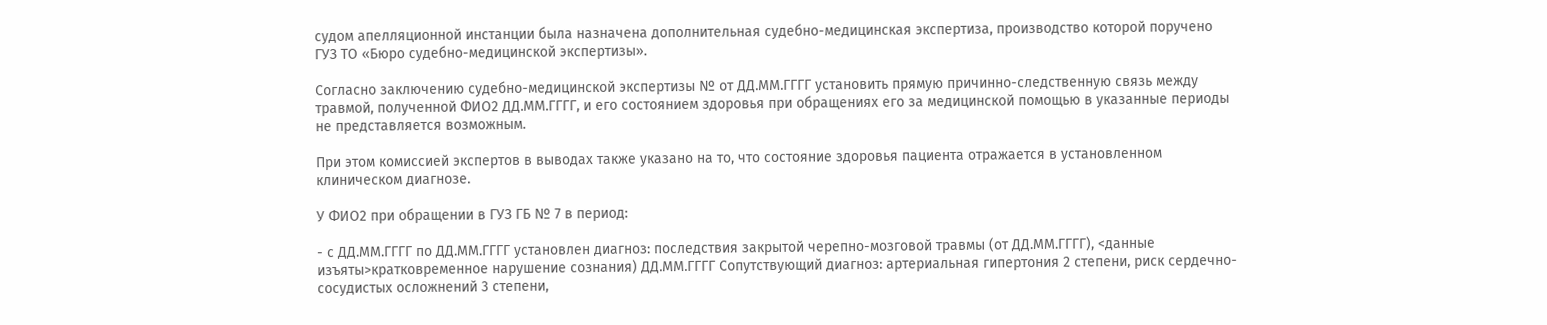судом апелляционной инстанции была назначена дополнительная судебно-медицинская экспертиза, производство которой поручено ГУЗ ТО «Бюро судебно-медицинской экспертизы».

Согласно заключению судебно-медицинской экспертизы № от ДД.ММ.ГГГГ установить прямую причинно-следственную связь между травмой, полученной ФИО2 ДД.ММ.ГГГГ, и его состоянием здоровья при обращениях его за медицинской помощью в указанные периоды не представляется возможным.

При этом комиссией экспертов в выводах также указано на то, что состояние здоровья пациента отражается в установленном клиническом диагнозе.

У ФИО2 при обращении в ГУЗ ГБ № 7 в период:

- с ДД.ММ.ГГГГ по ДД.ММ.ГГГГ установлен диагноз: последствия закрытой черепно-мозговой травмы (от ДД.ММ.ГГГГ), <данные изъяты>кратковременное нарушение сознания) ДД.ММ.ГГГГ Сопутствующий диагноз: артериальная гипертония 2 степени, риск сердечно-сосудистых осложнений 3 степени,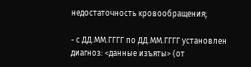недостаточность кровообращения;

- с ДД.ММ.ГГГГ по ДД.ММ.ГГГГ установлен диагноз: <данные изъяты> (от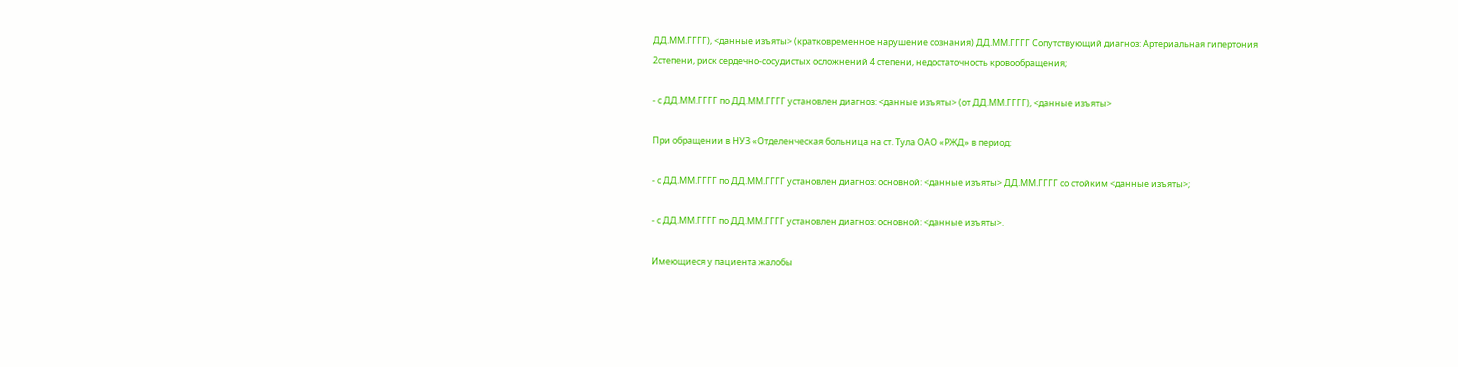ДД.ММ.ГГГГ), <данные изъяты> (кратковременное нарушение сознания) ДД.ММ.ГГГГ Сопутствующий диагноз: Артериальная гипертония 2степени, риск сердечно-сосудистых осложнений 4 степени, недостаточность кровообращения;

- с ДД.ММ.ГГГГ по ДД.ММ.ГГГГ установлен диагноз: <данные изъяты> (от ДД.ММ.ГГГГ), <данные изъяты>

При обращении в HУЗ «Отделенческая больница на ст. Тула ОАО «РЖД» в период:

- с ДД.ММ.ГГГГ по ДД.ММ.ГГГГ установлен диагноз: основной: <данные изъяты> ДД.ММ.ГГГГ со стойким <данные изъяты>;

- с ДД.ММ.ГГГГ по ДД.ММ.ГГГГ установлен диагноз: основной: <данные изъяты>.

Имеющиеся у пациента жалобы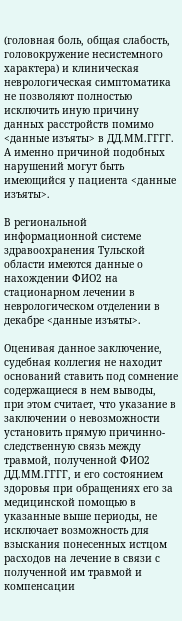(головная боль, общая слабость, головокружение несистемного характера) и клиническая неврологическая симптоматика не позволяют полностью исключить иную причину данных расстройств помимо <данные изъяты> в ДД.ММ.ГГГГ. А именно причиной подобных нарушений могут быть имеющийся у пациента <данные изъяты>.

В региональной информационной системе здравоохранения Тульской области имеются данные о нахождении ФИО2 на стационарном лечении в неврологическом отделении в декабре <данные изъяты>.

Оценивая данное заключение, судебная коллегия не находит оснований ставить под сомнение содержащиеся в нем выводы, при этом считает, что указание в заключении о невозможности установить прямую причинно-следственную связь между травмой, полученной ФИО2 ДД.ММ.ГГГГ, и его состоянием здоровья при обращениях его за медицинской помощью в указанные выше периоды, не исключает возможность для взыскания понесенных истцом расходов на лечение в связи с полученной им травмой и компенсации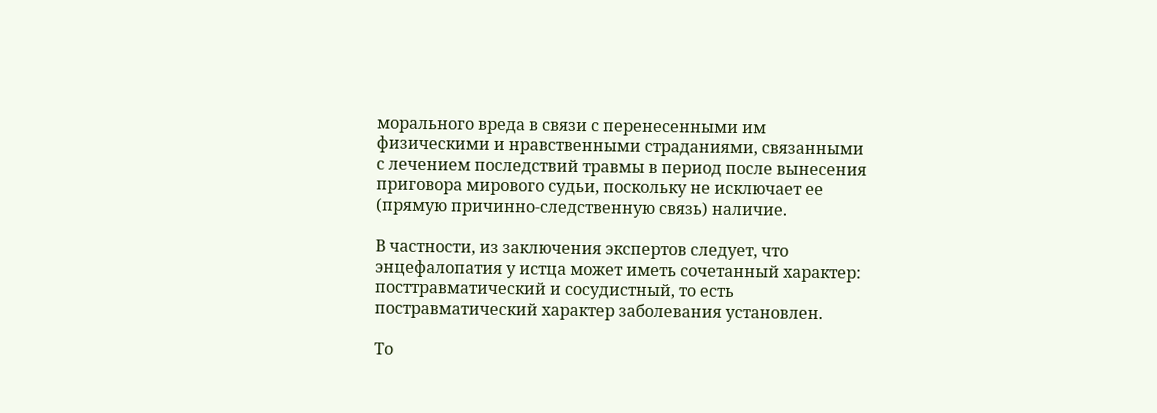морального вреда в связи с перенесенными им физическими и нравственными страданиями, связанными с лечением последствий травмы в период после вынесения приговора мирового судьи, поскольку не исключает ее (прямую причинно-следственную связь) наличие.

В частности, из заключения экспертов следует, что энцефалопатия у истца может иметь сочетанный характер: посттравматический и сосудистный, то есть постравматический характер заболевания установлен.

То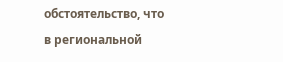обстоятельство, что в региональной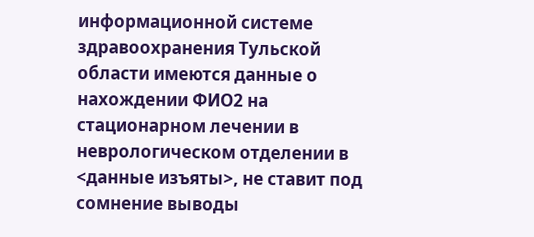информационной системе здравоохранения Тульской области имеются данные о нахождении ФИО2 на стационарном лечении в неврологическом отделении в <данные изъяты>, не ставит под сомнение выводы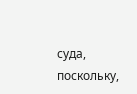суда, поскольку,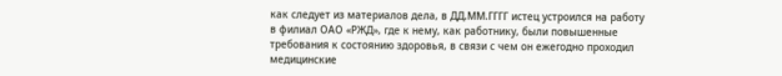как следует из материалов дела, в ДД.ММ.ГГГГ истец устроился на работу в филиал ОАО «РЖД», где к нему, как работнику, были повышенные требования к состоянию здоровья, в связи с чем он ежегодно проходил медицинские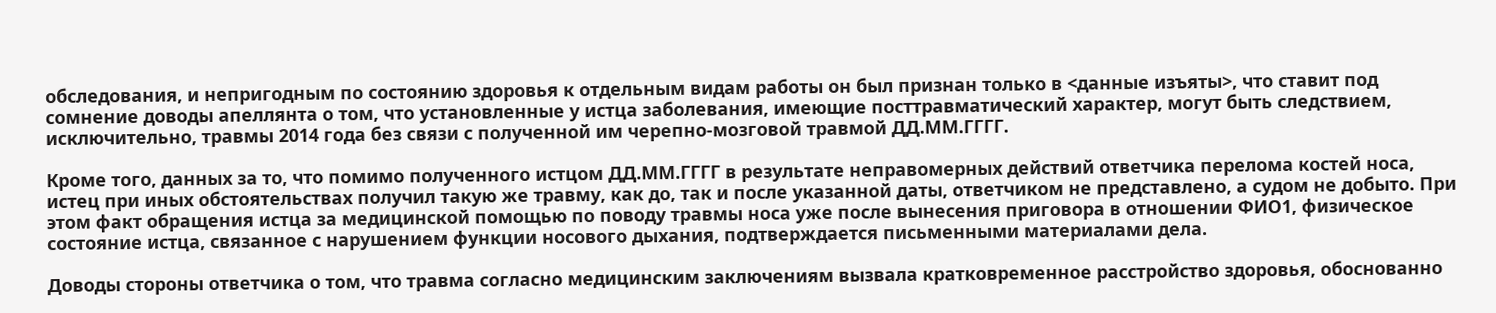обследования, и непригодным по состоянию здоровья к отдельным видам работы он был признан только в <данные изъяты>, что ставит под сомнение доводы апеллянта о том, что установленные у истца заболевания, имеющие посттравматический характер, могут быть следствием, исключительно, травмы 2014 года без связи с полученной им черепно-мозговой травмой ДД.ММ.ГГГГ.

Кроме того, данных за то, что помимо полученного истцом ДД.ММ.ГГГГ в результате неправомерных действий ответчика перелома костей носа, истец при иных обстоятельствах получил такую же травму, как до, так и после указанной даты, ответчиком не представлено, а судом не добыто. При этом факт обращения истца за медицинской помощью по поводу травмы носа уже после вынесения приговора в отношении ФИО1, физическое состояние истца, связанное с нарушением функции носового дыхания, подтверждается письменными материалами дела.

Доводы стороны ответчика о том, что травма согласно медицинским заключениям вызвала кратковременное расстройство здоровья, обоснованно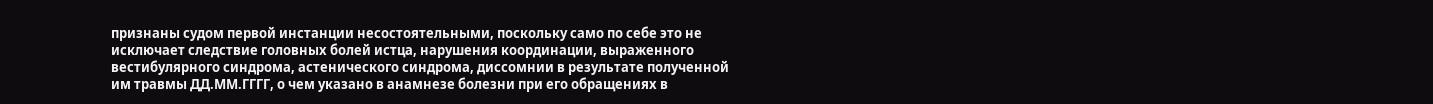признаны судом первой инстанции несостоятельными, поскольку само по себе это не исключает следствие головных болей истца, нарушения координации, выраженного вестибулярного синдрома, астенического синдрома, диссомнии в результате полученной им травмы ДД.ММ.ГГГГ, о чем указано в анамнезе болезни при его обращениях в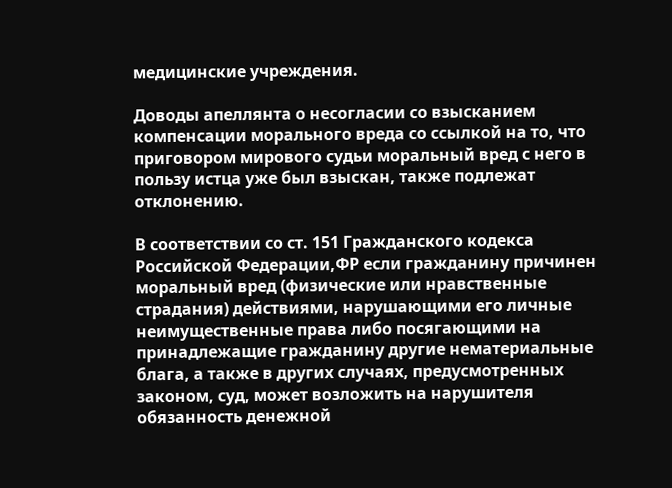медицинские учреждения.

Доводы апеллянта о несогласии со взысканием компенсации морального вреда со ссылкой на то, что приговором мирового судьи моральный вред с него в пользу истца уже был взыскан, также подлежат отклонению.

В соответствии со ст. 151 Гражданского кодекса Российской Федерации,ФР если гражданину причинен моральный вред (физические или нравственные страдания) действиями, нарушающими его личные неимущественные права либо посягающими на принадлежащие гражданину другие нематериальные блага, а также в других случаях, предусмотренных законом, суд, может возложить на нарушителя обязанность денежной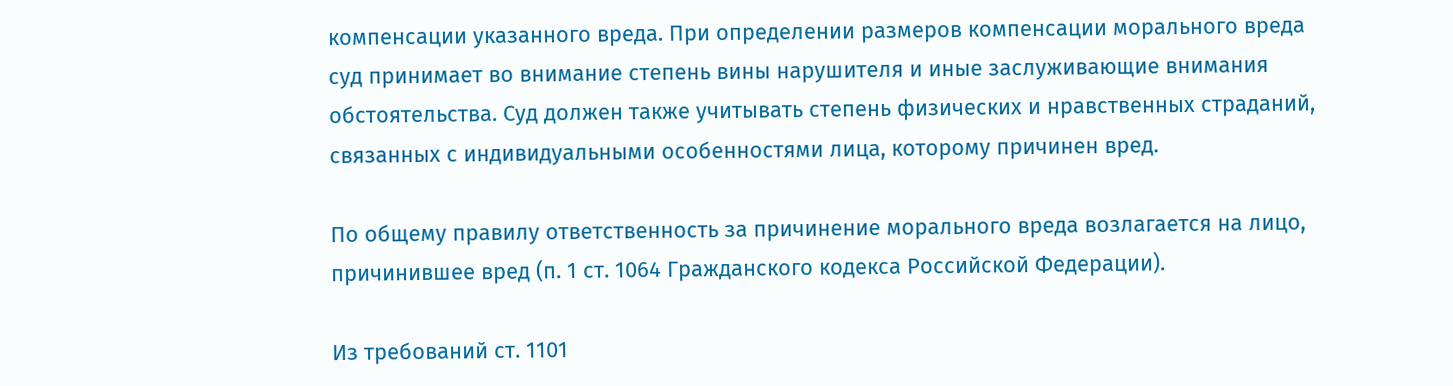компенсации указанного вреда. При определении размеров компенсации морального вреда суд принимает во внимание степень вины нарушителя и иные заслуживающие внимания обстоятельства. Суд должен также учитывать степень физических и нравственных страданий, связанных с индивидуальными особенностями лица, которому причинен вред.

По общему правилу ответственность за причинение морального вреда возлагается на лицо, причинившее вред (п. 1 ст. 1064 Гражданского кодекса Российской Федерации).

Из требований ст. 1101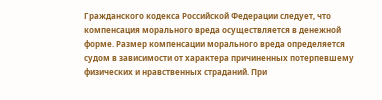Гражданского кодекса Российской Федерации следует, что компенсация морального вреда осуществляется в денежной форме. Размер компенсации морального вреда определяется судом в зависимости от характера причиненных потерпевшему физических и нравственных страданий. При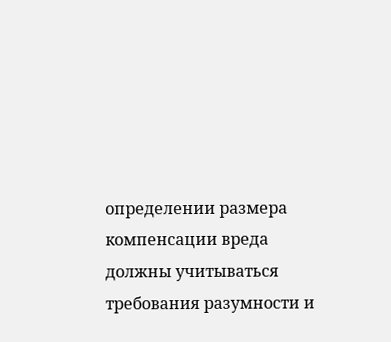определении размера компенсации вреда должны учитываться требования разумности и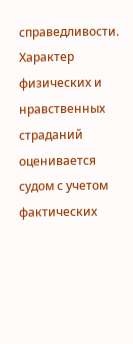справедливости. Характер физических и нравственных страданий оценивается судом с учетом фактических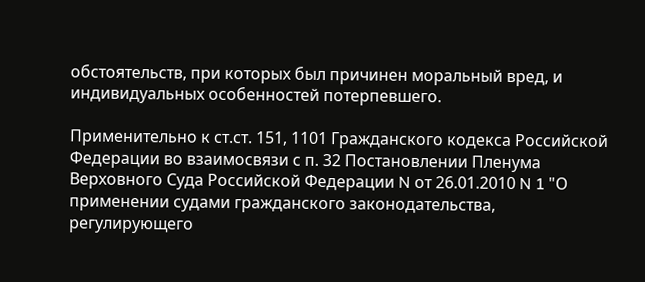обстоятельств, при которых был причинен моральный вред, и индивидуальных особенностей потерпевшего.

Применительно к ст.ст. 151, 1101 Гражданского кодекса Российской Федерации во взаимосвязи с п. 32 Постановлении Пленума Верховного Суда Российской Федерации N от 26.01.2010 N 1 "О применении судами гражданского законодательства, регулирующего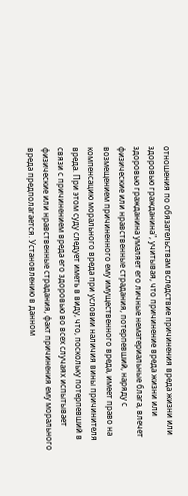отношения по обязательствам вследствие причинения вреда жизни или здоровью гражданина", учитывая, что причинение вреда жизни или здоровью гражданина умаляет его личные нематериальные блага, влечет физические или нравственные страдания, потерпевший, наряду с возмещением причиненного ему имущественного вреда, имеет право на компенсацию морального вреда при условии наличия вины причинителя вреда. При этом суду следует иметь в виду, что, поскольку потерпевший в связи с причинением вреда его здоровью во всех случаях испытывает физические или нравственные страдания, факт причинения ему морального вреда предполагается. Установлению в данном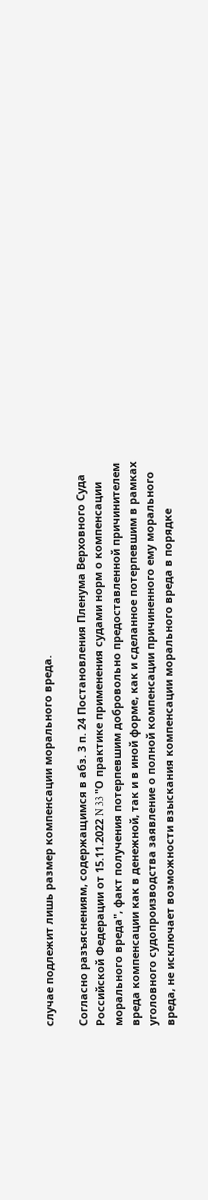случае подлежит лишь размер компенсации морального вреда.

Согласно разъяснениям, содержащимся в абз. 3 п. 24 Постановления Пленума Верховного Суда Российской Федерации от 15.11.2022 N 33 "О практике применения судами норм о компенсации морального вреда", факт получения потерпевшим добровольно предоставленной причинителем вреда компенсации как в денежной, так и в иной форме, как и сделанное потерпевшим в рамках уголовного судопроизводства заявление о полной компенсации причиненного ему морального вреда, не исключает возможности взыскания компенсации морального вреда в порядке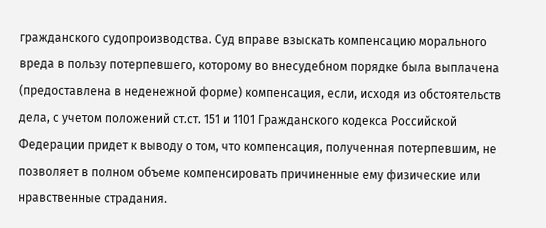гражданского судопроизводства. Суд вправе взыскать компенсацию морального вреда в пользу потерпевшего, которому во внесудебном порядке была выплачена (предоставлена в неденежной форме) компенсация, если, исходя из обстоятельств дела, с учетом положений ст.ст. 151 и 1101 Гражданского кодекса Российской Федерации придет к выводу о том, что компенсация, полученная потерпевшим, не позволяет в полном объеме компенсировать причиненные ему физические или нравственные страдания.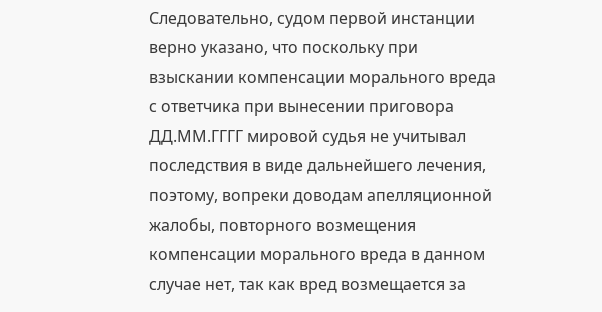Следовательно, судом первой инстанции верно указано, что поскольку при взыскании компенсации морального вреда с ответчика при вынесении приговора ДД.ММ.ГГГГ мировой судья не учитывал последствия в виде дальнейшего лечения, поэтому, вопреки доводам апелляционной жалобы, повторного возмещения компенсации морального вреда в данном случае нет, так как вред возмещается за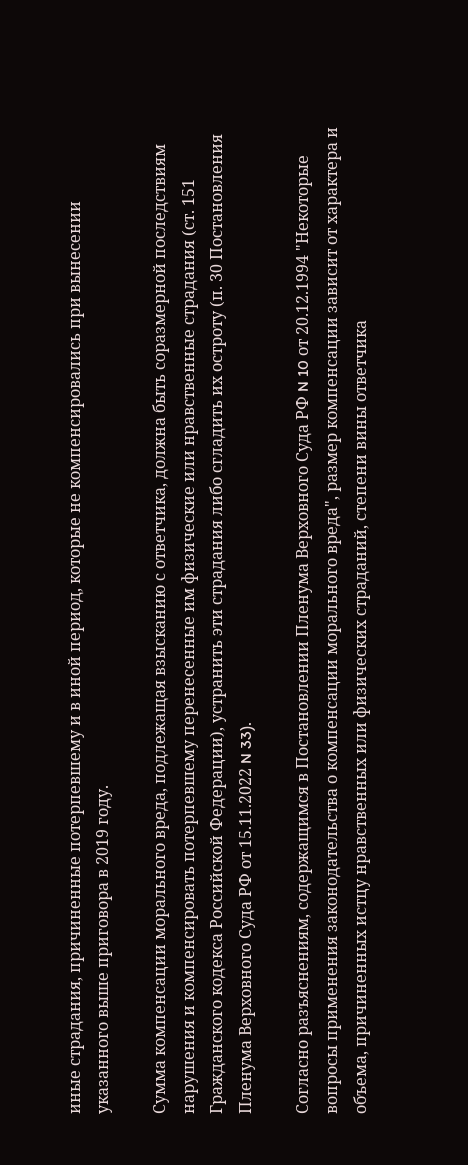иные страдания, причиненные потерпевшему и в иной период, которые не компенсировались при вынесении указанного выше приговора в 2019 году.

Сумма компенсации морального вреда, подлежащая взысканию с ответчика, должна быть соразмерной последствиям нарушения и компенсировать потерпевшему перенесенные им физические или нравственные страдания (ст. 151 Гражданского кодекса Российской Федерации), устранить эти страдания либо сгладить их остроту (п. 30 Постановления Пленума Верховного Суда РФ от 15.11.2022 N 33).

Согласно разъяснениям, содержащимся в Постановлении Пленума Верховного Суда РФ N 10 от 20.12.1994 "Некоторые вопросы применения законодательства о компенсации морального вреда", размер компенсации зависит от характера и объема, причиненных истцу нравственных или физических страданий, степени вины ответчика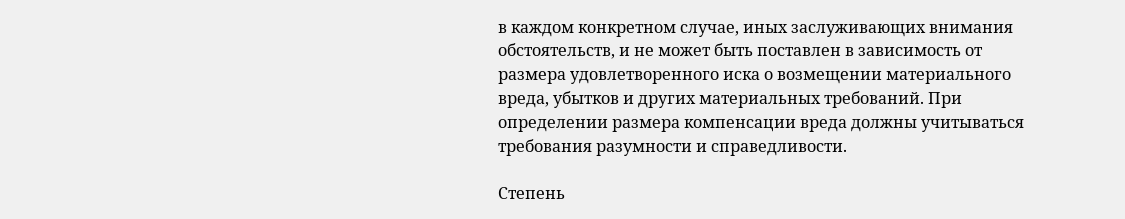в каждом конкретном случае, иных заслуживающих внимания обстоятельств, и не может быть поставлен в зависимость от размера удовлетворенного иска о возмещении материального вреда, убытков и других материальных требований. При определении размера компенсации вреда должны учитываться требования разумности и справедливости.

Степень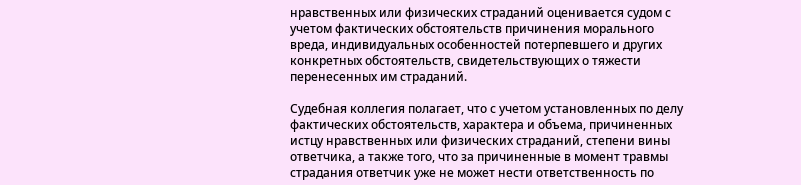нравственных или физических страданий оценивается судом с учетом фактических обстоятельств причинения морального вреда, индивидуальных особенностей потерпевшего и других конкретных обстоятельств, свидетельствующих о тяжести перенесенных им страданий.

Судебная коллегия полагает, что с учетом установленных по делу фактических обстоятельств, характера и объема, причиненных истцу нравственных или физических страданий, степени вины ответчика, а также того, что за причиненные в момент травмы страдания ответчик уже не может нести ответственность по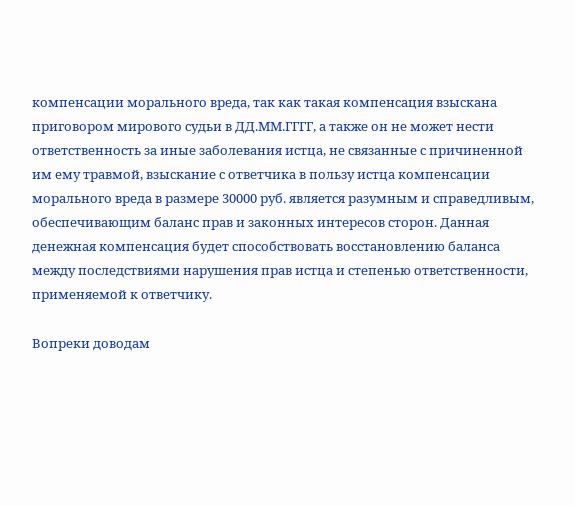компенсации морального вреда, так как такая компенсация взыскана приговором мирового судьи в ДД.ММ.ГГГГ, а также он не может нести ответственность за иные заболевания истца, не связанные с причиненной им ему травмой, взыскание с ответчика в пользу истца компенсации морального вреда в размере 30000 руб. является разумным и справедливым, обеспечивающим баланс прав и законных интересов сторон. Данная денежная компенсация будет способствовать восстановлению баланса между последствиями нарушения прав истца и степенью ответственности, применяемой к ответчику.

Вопреки доводам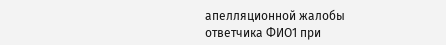апелляционной жалобы ответчика ФИО1 при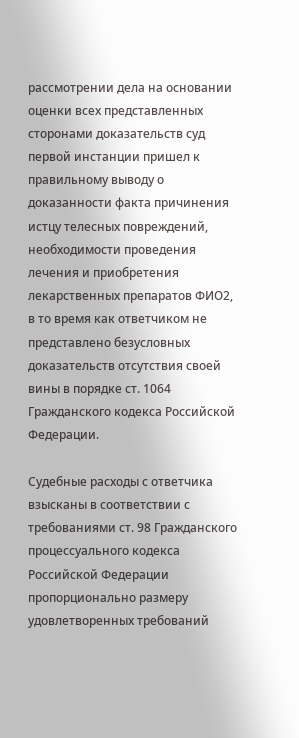рассмотрении дела на основании оценки всех представленных сторонами доказательств суд первой инстанции пришел к правильному выводу о доказанности факта причинения истцу телесных повреждений, необходимости проведения лечения и приобретения лекарственных препаратов ФИО2, в то время как ответчиком не представлено безусловных доказательств отсутствия своей вины в порядке ст. 1064 Гражданского кодекса Российской Федерации.

Судебные расходы с ответчика взысканы в соответствии с требованиями ст. 98 Гражданского процессуального кодекса Российской Федерации пропорционально размеру удовлетворенных требований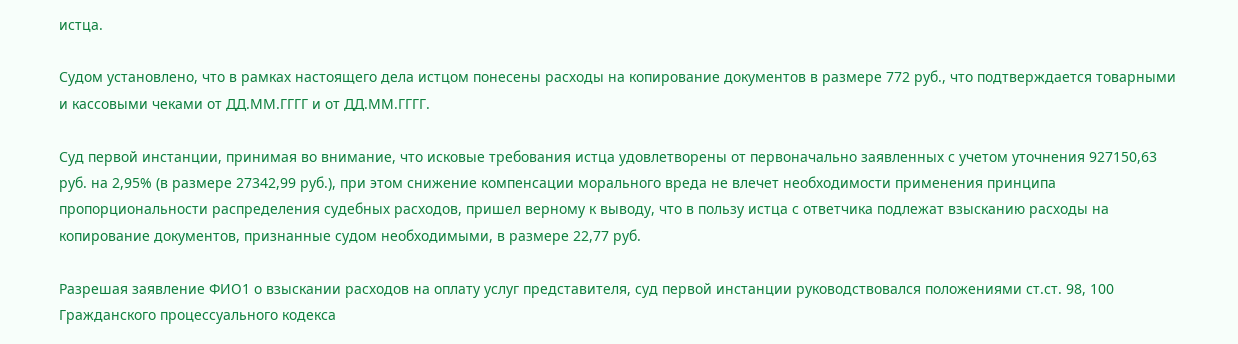истца.

Судом установлено, что в рамках настоящего дела истцом понесены расходы на копирование документов в размере 772 руб., что подтверждается товарными и кассовыми чеками от ДД.ММ.ГГГГ и от ДД.ММ.ГГГГ.

Суд первой инстанции, принимая во внимание, что исковые требования истца удовлетворены от первоначально заявленных с учетом уточнения 927150,63 руб. на 2,95% (в размере 27342,99 руб.), при этом снижение компенсации морального вреда не влечет необходимости применения принципа пропорциональности распределения судебных расходов, пришел верному к выводу, что в пользу истца с ответчика подлежат взысканию расходы на копирование документов, признанные судом необходимыми, в размере 22,77 руб.

Разрешая заявление ФИО1 о взыскании расходов на оплату услуг представителя, суд первой инстанции руководствовался положениями ст.ст. 98, 100 Гражданского процессуального кодекса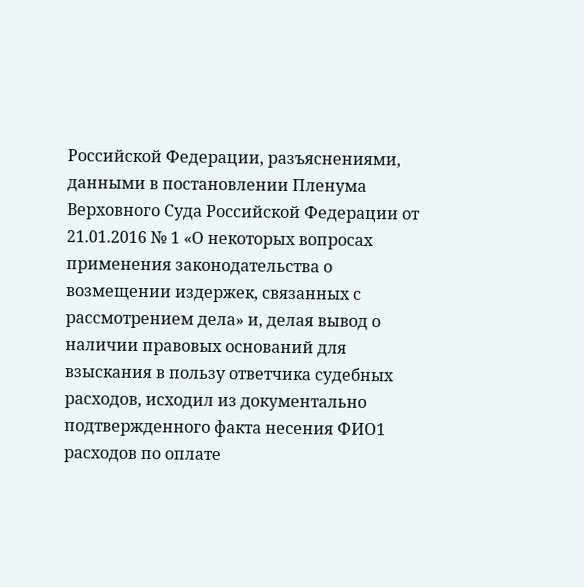Российской Федерации, разъяснениями, данными в постановлении Пленума Верховного Суда Российской Федерации от 21.01.2016 № 1 «О некоторых вопросах применения законодательства о возмещении издержек, связанных с рассмотрением дела» и, делая вывод о наличии правовых оснований для взыскания в пользу ответчика судебных расходов, исходил из документально подтвержденного факта несения ФИО1 расходов по оплате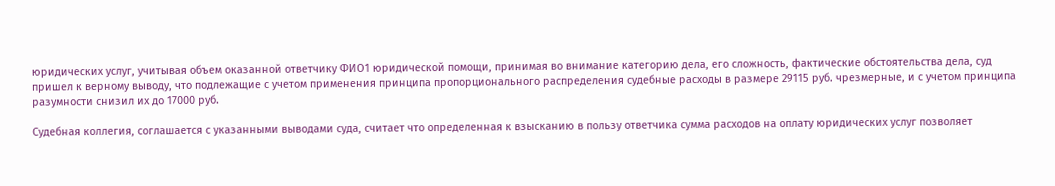юридических услуг, учитывая объем оказанной ответчику ФИО1 юридической помощи, принимая во внимание категорию дела, его сложность, фактические обстоятельства дела, суд пришел к верному выводу, что подлежащие с учетом применения принципа пропорционального распределения судебные расходы в размере 29115 руб. чрезмерные, и с учетом принципа разумности снизил их до 17000 руб.

Судебная коллегия, соглашается с указанными выводами суда, считает что определенная к взысканию в пользу ответчика сумма расходов на оплату юридических услуг позволяет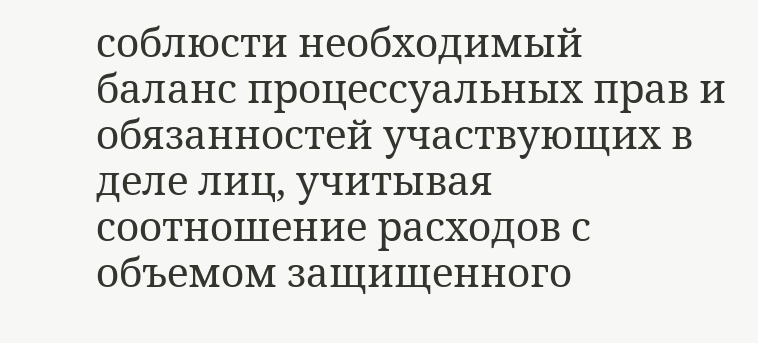соблюсти необходимый баланс процессуальных прав и обязанностей участвующих в деле лиц, учитывая соотношение расходов с объемом защищенного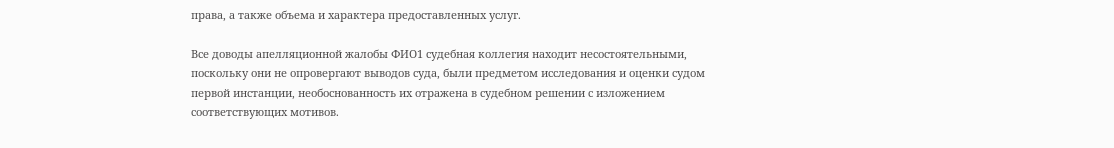права, а также объема и характера предоставленных услуг.

Все доводы апелляционной жалобы ФИО1 судебная коллегия находит несостоятельными, поскольку они не опровергают выводов суда, были предметом исследования и оценки судом первой инстанции, необоснованность их отражена в судебном решении с изложением соответствующих мотивов.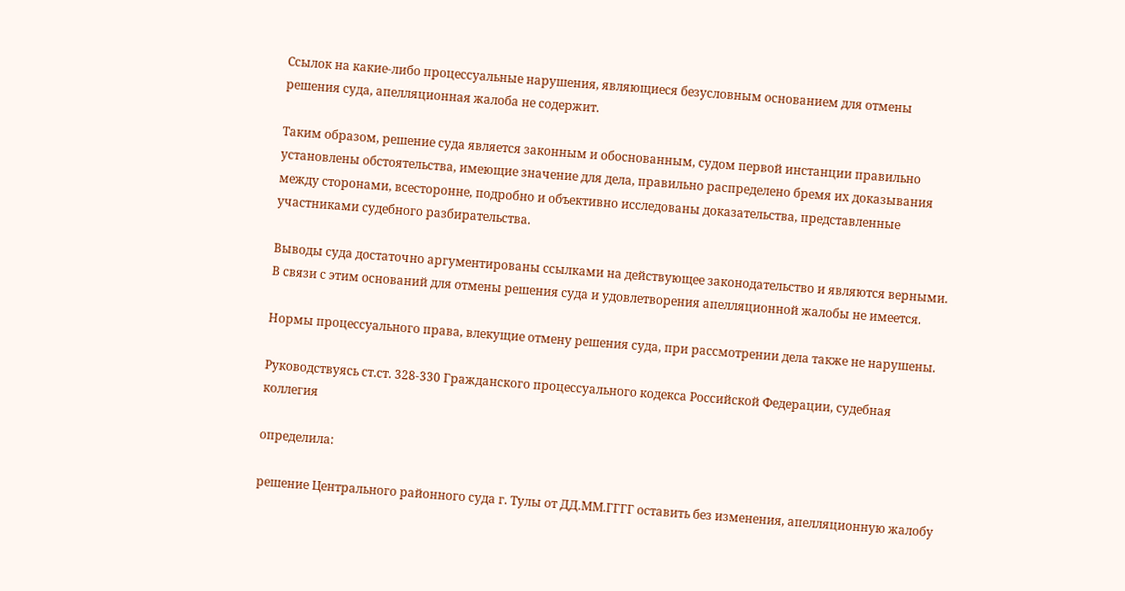Ссылок на какие-либо процессуальные нарушения, являющиеся безусловным основанием для отмены решения суда, апелляционная жалоба не содержит.

Таким образом, решение суда является законным и обоснованным, судом первой инстанции правильно установлены обстоятельства, имеющие значение для дела, правильно распределено бремя их доказывания между сторонами, всесторонне, подробно и объективно исследованы доказательства, представленные участниками судебного разбирательства.

Выводы суда достаточно аргументированы ссылками на действующее законодательство и являются верными. В связи с этим оснований для отмены решения суда и удовлетворения апелляционной жалобы не имеется.

Нормы процессуального права, влекущие отмену решения суда, при рассмотрении дела также не нарушены.

Руководствуясь ст.ст. 328-330 Гражданского процессуального кодекса Российской Федерации, судебная коллегия

определила:

решение Центрального районного суда г. Тулы от ДД.ММ.ГГГГ оставить без изменения, апелляционную жалобу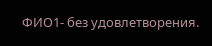ФИО1- без удовлетворения.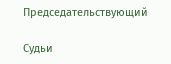Председательствующий

Судьи